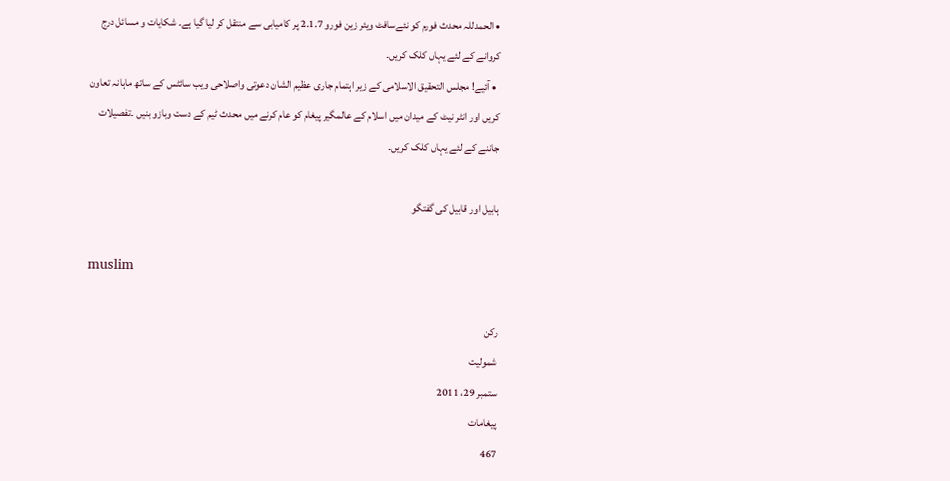• الحمدللہ محدث فورم کو نئےسافٹ ویئر زین فورو 2.1.7 پر کامیابی سے منتقل کر لیا گیا ہے۔ شکایات و مسائل درج کروانے کے لئے یہاں کلک کریں۔
  • آئیے! مجلس التحقیق الاسلامی کے زیر اہتمام جاری عظیم الشان دعوتی واصلاحی ویب سائٹس کے ساتھ ماہانہ تعاون کریں اور انٹر نیٹ کے میدان میں اسلام کے عالمگیر پیغام کو عام کرنے میں محدث ٹیم کے دست وبازو بنیں ۔تفصیلات جاننے کے لئے یہاں کلک کریں۔

ہابیل اور قابیل کی گفتگو

muslim

رکن
شمولیت
ستمبر 29، 2011
پیغامات
467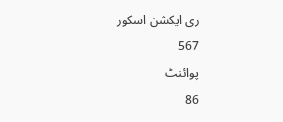ری ایکشن اسکور
567
پوائنٹ
86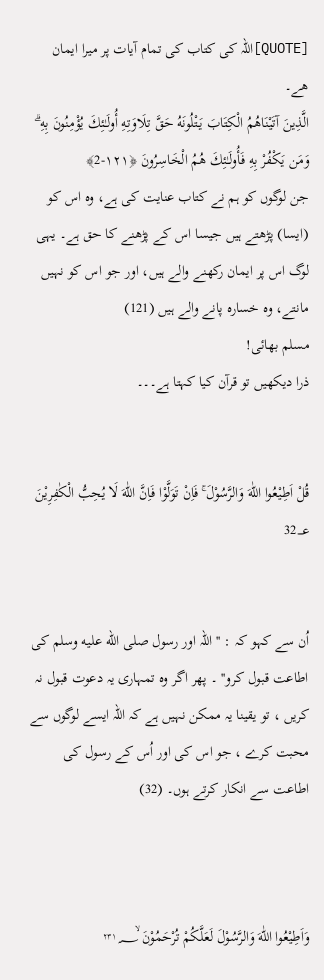[QUOTE]اللہ کی کتاب کی تمام آیات پر میرا ایمان ھے۔
الَّذِينَ آتَيْنَاهُمُ الْكِتَابَ يَتْلُونَهُ حَقَّ تِلَاوَتِهِ أُولَـٰئِكَ يُؤْمِنُونَ بِهِ ۗ وَمَن يَكْفُرْ بِهِ فَأُولَـٰئِكَ هُمُ الْخَاسِرُونَ ﴿١٢١-2﴾
جن لوگوں کو ہم نے کتاب عنایت کی ہے، وہ اس کو (ایسا) پڑھتے ہیں جیسا اس کے پڑھنے کا حق ہے۔ یہی لوگ اس پر ایمان رکھنے والے ہیں، اور جو اس کو نہیں مانتے، وہ خسارہ پانے والے ہیں (121)
مسلم بھائی!
ذرا دیکھیں تو قرآن کیا کہتا ہے۔۔۔


قُلْ اَطِيْعُوا اللّٰهَ وَالرَّسُوْلَ ۚ فَاِنْ تَوَلَّوْا فَاِنَّ اللّٰهَ لَا يُحِبُّ الْكٰفِرِيْنَ 32؀


اُن سے کہو کہ : ''اللہ اور رسول صلى الله عليه وسلم کی اطاعت قبول کرو'' ۔ پھر اگر وہ تمہاری یہ دعوت قبول نہ کریں ، تو یقینا یہ ممکن نہیں ہے کہ اللہ ایسے لوگوں سے محبت کرے ، جو اس کی اور اُس کے رسول کی اطاعت سے انکار کرتے ہوں۔ (32)



وَاَطِيْعُوا اللّٰهَ وَالرَّسُوْلَ لَعَلَّكُمْ تُرْحَمُوْنَ ١٣٢؁ۙ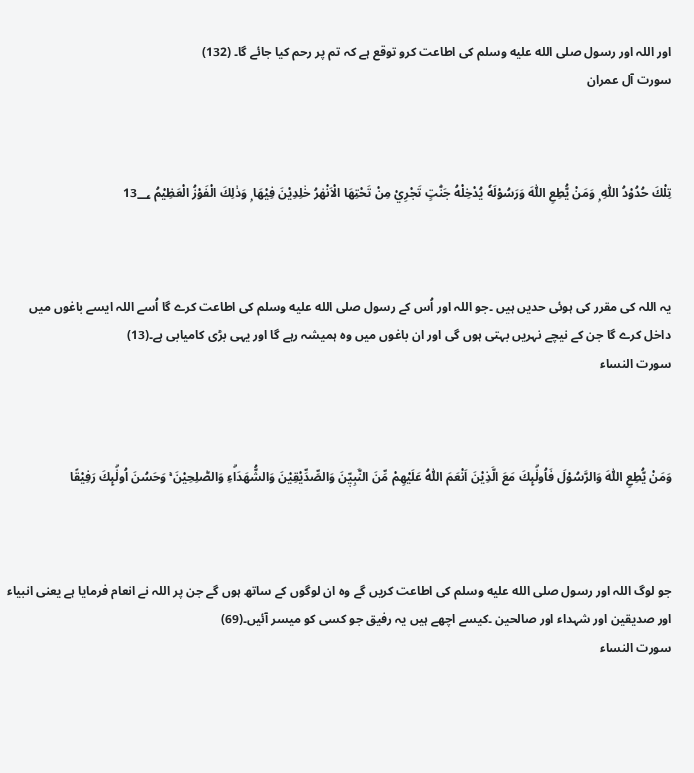اور اللہ اور رسول صلى الله عليه وسلم کی اطاعت کرو توقع ہے کہ تم پر رحم کیا جائے گا۔ (132)
سورت آل عمران



تِلْكَ حُدُوْدُ اللّٰهِ ۭ وَمَنْ يُّطِعِ اللّٰهَ وَرَسُوْلَهٗ يُدْخِلْهُ جَنّٰتٍ تَجْرِيْ مِنْ تَحْتِھَا الْاَنْھٰرُ خٰلِدِيْنَ فِيْھَا ۭ وَذٰلِكَ الْفَوْزُ الْعَظِيْمُ 13؀



یہ اللہ کی مقرر کی ہوئی حدیں ہیں ۔جو اللہ اور اُس کے رسول صلى الله عليه وسلم کی اطاعت کرے گا اُسے اللہ ایسے باغوں میں داخل کرے گا جن کے نیچے نہریں بہتی ہوں گی اور ان باغوں میں وہ ہمیشہ رہے گا اور یہی بڑی کامیابی ہے۔(13)
سورت النساء



وَمَنْ يُّطِعِ اللّٰهَ وَالرَّسُوْلَ فَاُولٰۗىِٕكَ مَعَ الَّذِيْنَ اَنْعَمَ اللّٰهُ عَلَيْهِمْ مِّنَ النَّبِيّٖنَ وَالصِّدِّيْقِيْنَ وَالشُّهَدَاۗءِ وَالصّٰلِحِيْنَ ۚ وَحَسُنَ اُولٰۗىِٕكَ رَفِيْقًا



جو لوگ اللہ اور رسول صلى الله عليه وسلم کی اطاعت کریں گے وہ ان لوگوں کے ساتھ ہوں گے جن پر اللہ نے انعام فرمایا ہے یعنی انبیاء اور صدیقین اور شہداء اور صالحین ۔کیسے اچھے ہیں یہ رفیق جو کسی کو میسر آئیں۔(69)
سورت النساء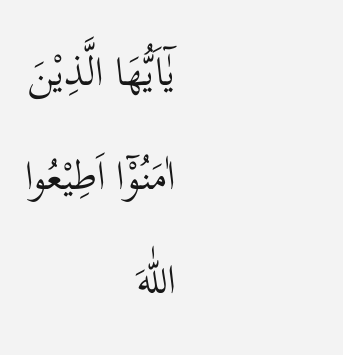يٰٓاَيُّھَا الَّذِيْنَ اٰمَنُوْٓا اَطِيْعُوا اللّٰهَ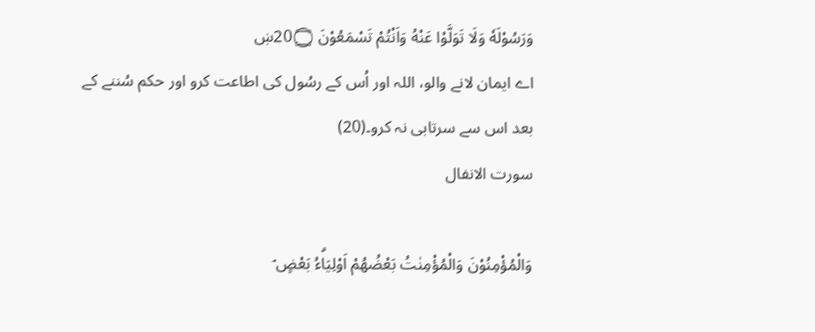وَرَسُوْلَهٗ وَلَا تَوَلَّوْا عَنْهُ وَاَنْتُمْ تَسْمَعُوْنَ 20۝ښ
اے ایمان لانے والو، اللہ اور اُس کے رسُول کی اطاعت کرو اور حکم سُننے کے بعد اس سے سرتابی نہ کرو۔(20)
سورت الانفال

وَالْمُؤْمِنُوْنَ وَالْمُؤْمِنٰتُ بَعْضُهُمْ اَوْلِيَاۗءُ بَعْضٍ ۘ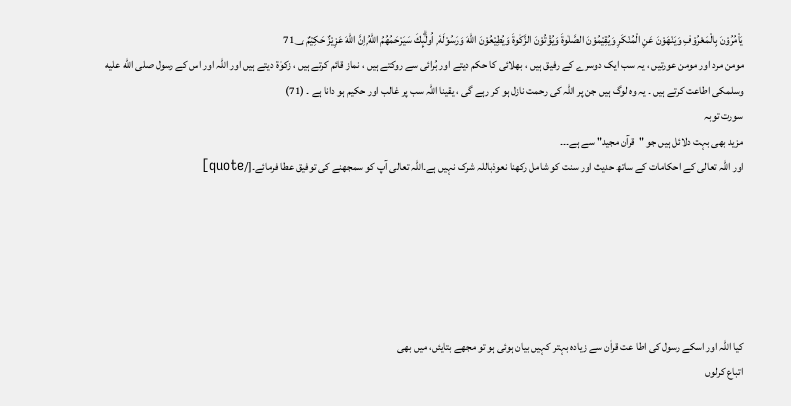يَاْمُرُوْنَ بِالْمَعْرُوْفِ وَيَنْهَوْنَ عَنِ الْمُنْكَرِ وَيُقِيْمُوْنَ الصَّلٰوةَ وَيُؤْتُوْنَ الزَّكٰوةَ وَيُطِيْعُوْنَ اللّٰهَ وَرَسُوْلَهٗ ۭ اُولٰۗىِٕكَ سَيَرْحَمُهُمُ اللّٰهُ ۭاِنَّ اللّٰهَ عَزِيْزٌ حَكِيْمٌ 71؀
مومن مرد اور مومن عورتیں ، یہ سب ایک دوسرے کے رفیق ہیں ، بھلائی کا حکم دیتے اور بُرائی سے روکتے ہیں ، نماز قائم کرتے ہیں ، زکوٰۃ دیتے ہیں اور اللہ اور اس کے رسول صلى الله عليه وسلمکی اطاعت کرتے ہیں ۔ یہ وہ لوگ ہیں جن پر اللہ کی رحمت نازل ہو کر رہے گی ، یقینا اللہ سب پر غالب اور حکیم ہو دانا ہے ۔ (71)
سورت توبہ
مزید بھی بہت دلائل ہیں جو "قرآن مجید" سے ہے۔۔۔
اور اللہ تعالی کے احکامات کے ساتھ حدیث اور سنت کو شامل رکھنا نعوذباللہ شرک نہیں ہے۔اللہ تعالی آپ کو سمجھنے کی توفیق عطا فرمائے۔[/quote]






کیا اللہ اور اسکے رسول کی اطا عت قراٰن سے زیادہ بہتر کہیں بیان ہوئی ہو تو مجھے بتایئں، میں بھی
اتباع کرلوں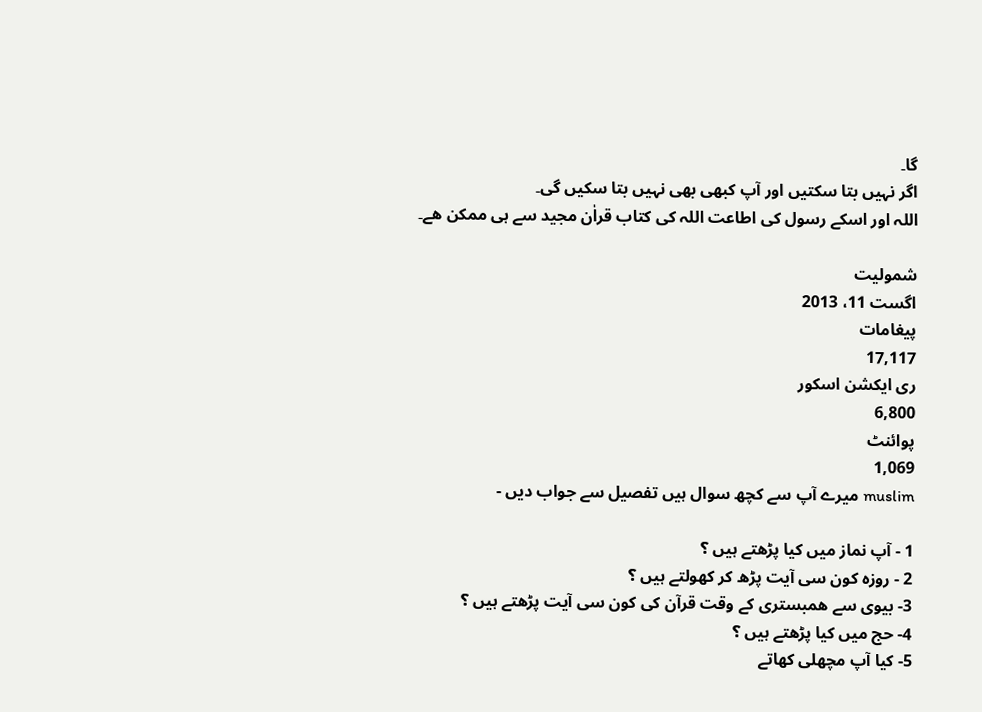گا۔
اگر نہیں بتا سکتیں اور آپ کبھی بھی نہیں بتا سکیں گی۔
اللہ اور اسکے رسول کی اطاعت اللہ کی کتاب قراٰن مجید سے ہی ممکن ھے۔

شمولیت
اگست 11، 2013
پیغامات
17,117
ری ایکشن اسکور
6,800
پوائنٹ
1,069
muslim میرے آپ سے کچھ سوال ہیں تفصیل سے جواب دیں -

1 - آپ نماز میں کیا پڑھتے ہیں ؟
2 - روزہ کون سی آیت پڑھ کر کھولتے ہیں ؟
3- بیوی سے ھمبستری کے وقت قرآن کی کون سی آیت پڑھتے ہیں ؟
4- حج میں کیا پڑھتے ہیں ؟
5- کیا آپ مچھلی کھاتے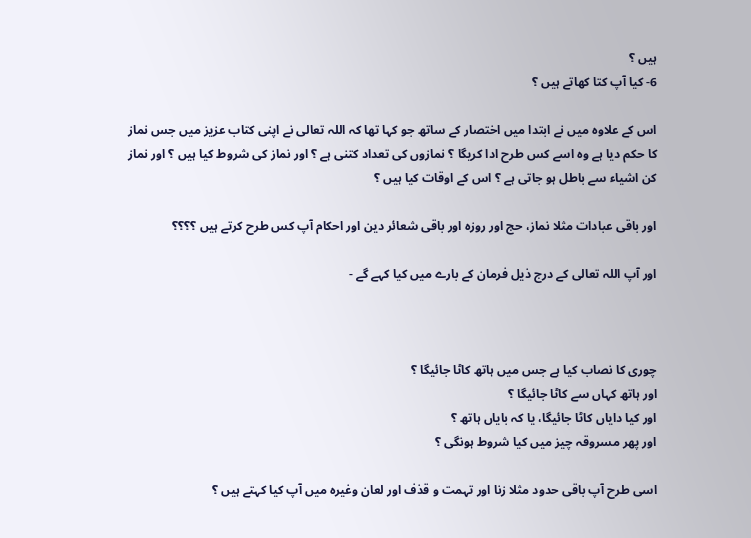ہیں ؟
6- کیا آپ کتا کھاتے ہیں ؟

اس كے علاوہ میں نے ابتدا ميں اختصار كے ساتھ جو كہا تھا كہ اللہ تعالى نے اپنى كتاب عزيز ميں جس نماز كا حكم ديا ہے وہ اسے كس طرح ادا كريگا ؟ نمازوں كى تعداد كتنى ہے ؟ اور نماز كى شروط كيا ہيں ؟ اور نماز كن اشياء سے باطل ہو جاتى ہے ؟ اس كے اوقات كيا ہيں ؟

اور باقى عبادات مثلا نماز، حج اور روزہ اور باقى شعائر دين اور احكام آپ کس طرح کرتے ہيں ؟؟؟؟

اور آپ اللہ تعالى كے درج ذيل فرمان کے بارے میں کیا کہے گے -



چورى كا نصاب كيا ہے جس ميں ہاتھ كاٹا جائيگا ؟
اور ہاتھ كہاں سے كاٹا جائيگا ؟
اور كيا داياں كاٹا جائيگا، يا كہ باياں ہاتھ ؟
اور پھر مسروقہ چيز ميں كيا شروط ہونگى ؟

اسى طرح آپ باقى حدود مثلا زنا اور تہمت و قذف اور لعان وغيرہ ميں آپ کیا کہتے ہيں ؟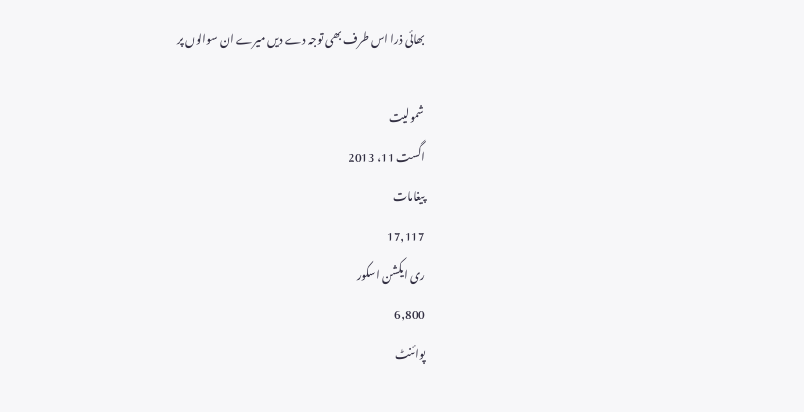بھائی ذرا اس طرف بھی توجہ دے دیں میرے ان سوالوں پر

شمولیت
اگست 11، 2013
پیغامات
17,117
ری ایکشن اسکور
6,800
پوائنٹ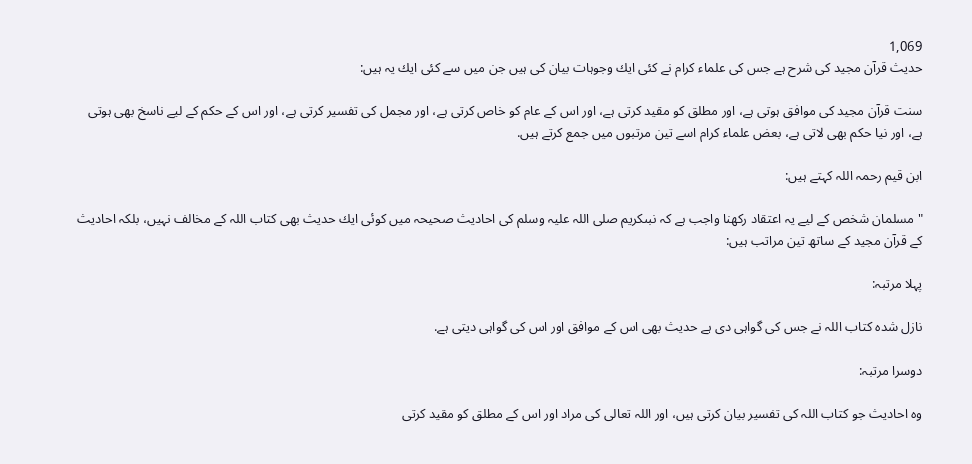1,069
حديث قرآن مجيد كى شرح ہے جس كى علماء كرام نے كئى ايك وجوہات بيان كى ہيں جن ميں سے كئى ايك يہ ہيں:

سنت قرآن مجيد كى موافق ہوتى ہے، اور مطلق كو مقيد كرتى ہے، اور اس كے عام كو خاص كرتى ہے، اور مجمل كى تفسير كرتى ہے، اور اس كے حكم كے ليے ناسخ بھى ہوتى ہے، اور نيا حكم بھى لاتى ہے، بعض علماء كرام اسے تين مرتبوں ميں جمع كرتے ہيں.

ابن قيم رحمہ اللہ كہتے ہيں:

" مسلمان شخص كے ليے يہ اعتقاد ركھنا واجب ہے كہ نبىكريم صلى اللہ عليہ وسلم كى احاديث صحيحہ ميں كوئى ايك حديث بھى كتاب اللہ كے مخالف نہيں، بلكہ احاديث كے قرآن مجيد كے ساتھ تين مراتب ہيں:

پہلا مرتبہ:

نازل شدہ كتاب اللہ نے جس كى گواہى دى ہے حديث بھى اس كے موافق اور اس كى گواہى ديتى ہے.

دوسرا مرتبہ:

وہ احاديث جو كتاب اللہ كى تفسير بيان كرتى ہيں، اور اللہ تعالى كى مراد اور اس كے مطلق كو مقيد كرتى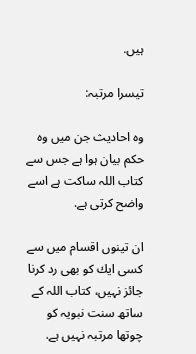ہيں.

تيسرا مرتبہ:

وہ احاديث جن ميں وہ حكم بيان ہوا ہے جس سے كتاب اللہ ساكت ہے اسے واضح كرتى ہے.

ان تينوں اقسام ميں سے كسى ايك كو بھى رد كرنا جائز نہيں، كتاب اللہ كے ساتھ سنت نبويہ كو چوتھا مرتبہ نہيں ہے.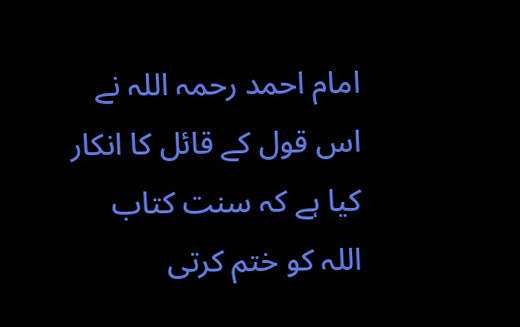امام احمد رحمہ اللہ نے اس قول كے قائل كا انكار كيا ہے كہ سنت كتاب اللہ كو ختم كرتى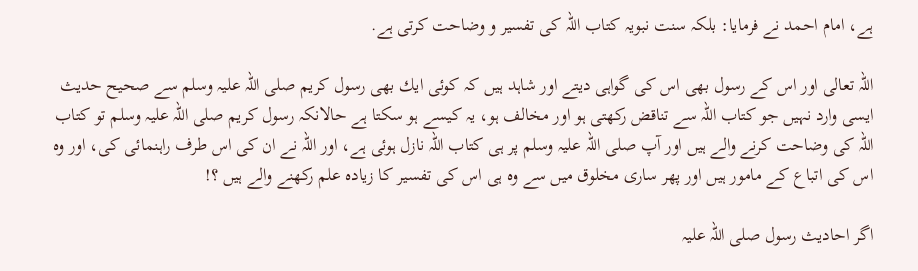ہے، امام احمد نے فرمايا: بلكہ سنت نبويہ كتاب اللہ كى تفسير و وضاحت كرتى ہے.

اللہ تعالى اور اس كے رسول بھى اس كى گواہى ديتے اور شاہد ہيں كہ كوئى ايك بھى رسول كريم صلى اللہ عليہ وسلم سے صحيح حديث ايسى وارد نہيں جو كتاب اللہ سے تناقض ركھتى ہو اور مخالف ہو، يہ كيسے ہو سكتا ہے حالانكہ رسول كريم صلى اللہ عليہ وسلم تو كتاب اللہ كى وضاحت كرنے والے ہيں اور آپ صلى اللہ عليہ وسلم پر ہى كتاب اللہ نازل ہوئى ہے، اور اللہ نے ان كى اس طرف راہنمائى كى، اور وہ اس كى اتباع كے مامور ہيں اور پھر سارى مخلوق ميں سے وہ ہى اس كى تفسير كا زيادہ علم ركھنے والے ہيں ؟!

اگر احاديث رسول صلى اللہ عليہ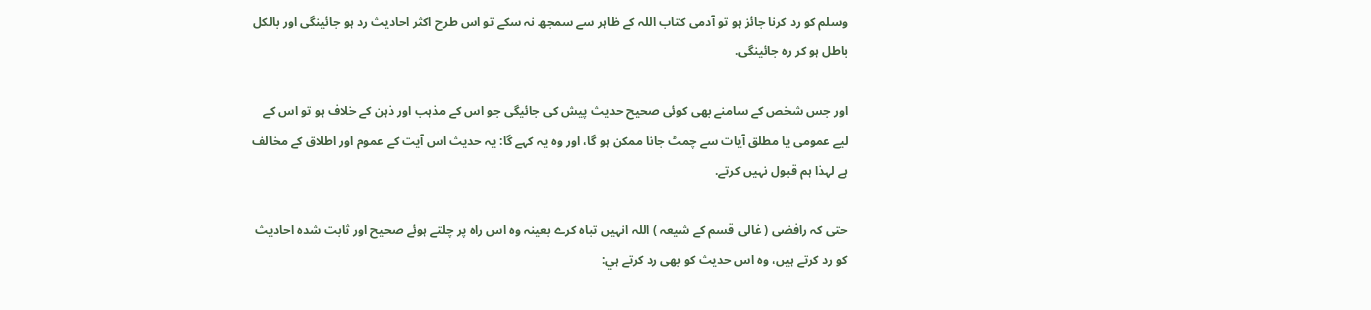وسلم كو رد كرنا جائز ہو تو آدمى كتاب اللہ كے ظاہر سے سمجھ نہ سكے تو اس طرح اكثر احاديث رد ہو جائينگى اور بالكل باطل ہو كر رہ جائينگى.

اور جس شخص كے سامنے بھى كوئى صحيح حديث پيش كى جائيگى جو اس كے مذہب اور ذہن كے خلاف ہو تو اس كے ليے عمومى يا مطلق آيات سے چمٹ جانا ممكن ہو گا، اور وہ يہ كہے گا: يہ حديث اس آيت كے عموم اور اطلاق كے مخالف ہے لہذا ہم قبول نہيں كرتے.

حتى كہ رافضى ( غالى قسم كے شيعہ ) اللہ انہيں تباہ كرے بعينہ وہ اس راہ پر چلتے ہوئے صحيح اور ثابت شدہ احاديث كو رد كرتے ہيں، وہ اس حديث كو بھى رد كرتے ہي: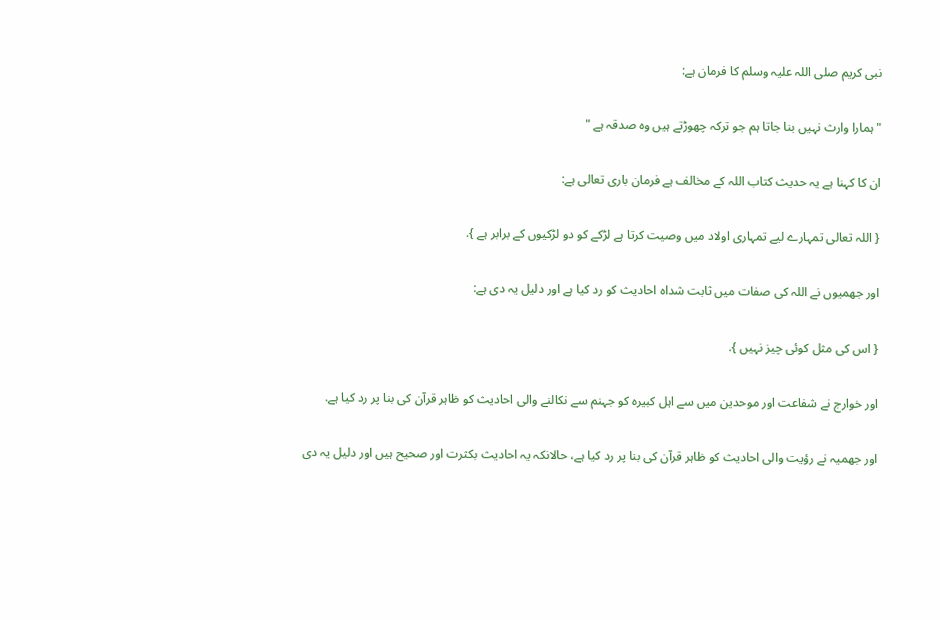نبى كريم صلى اللہ عليہ وسلم كا فرمان ہے:

" ہمارا وارث نہيں بنا جاتا ہم جو تركہ چھوڑتے ہيں وہ صدقہ ہے "

ان كا كہنا ہے يہ حديث كتاب اللہ كے مخالف ہے فرمان بارى تعالى ہے:

{ اللہ تعالى تمہارے ليے تمہارى اولاد ميں وصيت كرتا ہے لڑكے كو دو لڑكيوں كے برابر ہے }.

اور جھميوں نے اللہ كى صفات ميں ثابت شداہ احاديث كو رد كيا ہے اور دليل يہ دى ہے:

{ اس كى مثل كوئى چيز نہيں }.

اور خوارج نے شفاعت اور موحدين ميں سے اہل كبيرہ كو جہنم سے نكالنے والى احاديث كو ظاہر قرآن كى بنا پر رد كيا ہے.

اور جھميہ نے رؤيت والى احاديث كو ظاہر قرآن كى بنا پر رد كيا ہے، حالانكہ يہ احاديث بكثرت اور صحيح ہيں اور دليل يہ دى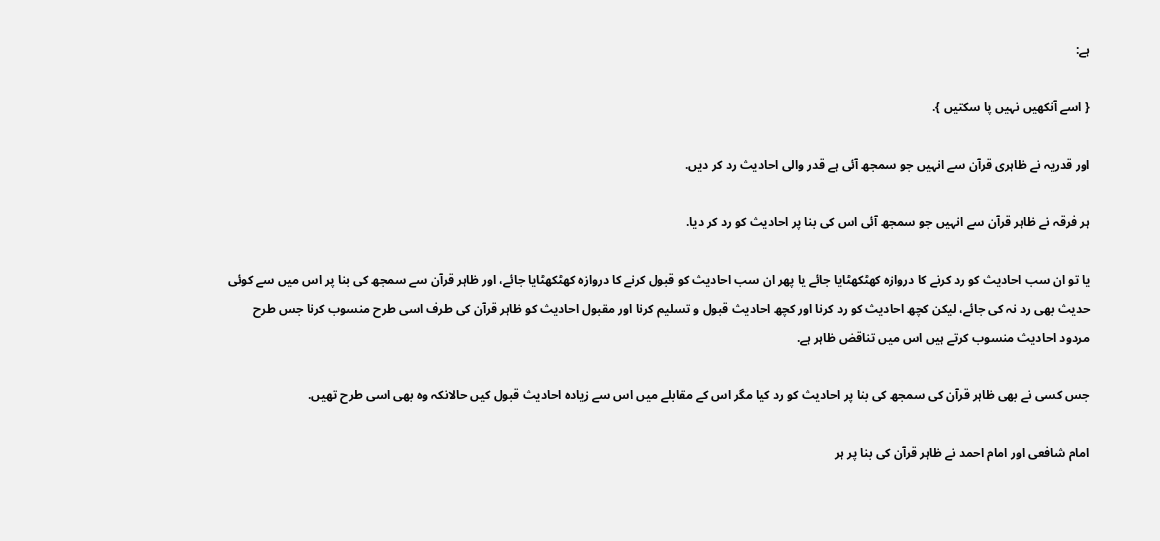ہے:

{ اسے آنكھيں نہيں پا سكتيں }.

اور قدريہ نے ظاہرى قرآن سے انہيں جو سمجھ آئى ہے قدر والى احاديث رد كر ديں.

ہر فرقہ نے ظاہر قرآن سے انہيں جو سمجھ آئى اس كى بنا پر احاديث كو رد كر ديا.

يا تو ان سب احاديث كو رد كرنے كا دروازہ كھٹكھٹايا جائے يا پھر ان سب احاديث كو قبول كرنے كا دروازہ كھٹكھٹايا جائے، اور ظاہر قرآن سے سمجھ كى بنا پر اس ميں سے كوئى حديث بھى رد نہ كى جائے، ليكن كچھ احاديث كو رد كرنا اور كچھ احاديث قبول و تسليم كرنا اور مقبول احاديث كو ظاہر قرآن كى طرف اسى طرح منسوب كرنا جس طرح مردود احاديث منسوب كرتے ہيں اس ميں تناقض ظاہر ہے.

جس كسى نے بھى ظاہر قرآن كى سمجھ كى بنا پر احاديث كو رد كيا مگر اس كے مقابلے ميں اس سے زيادہ احاديث قبول كيں حالانكہ وہ بھى اسى طرح تھيں.

امام شافعى اور امام احمد نے ظاہر قرآن كى بنا پر ہر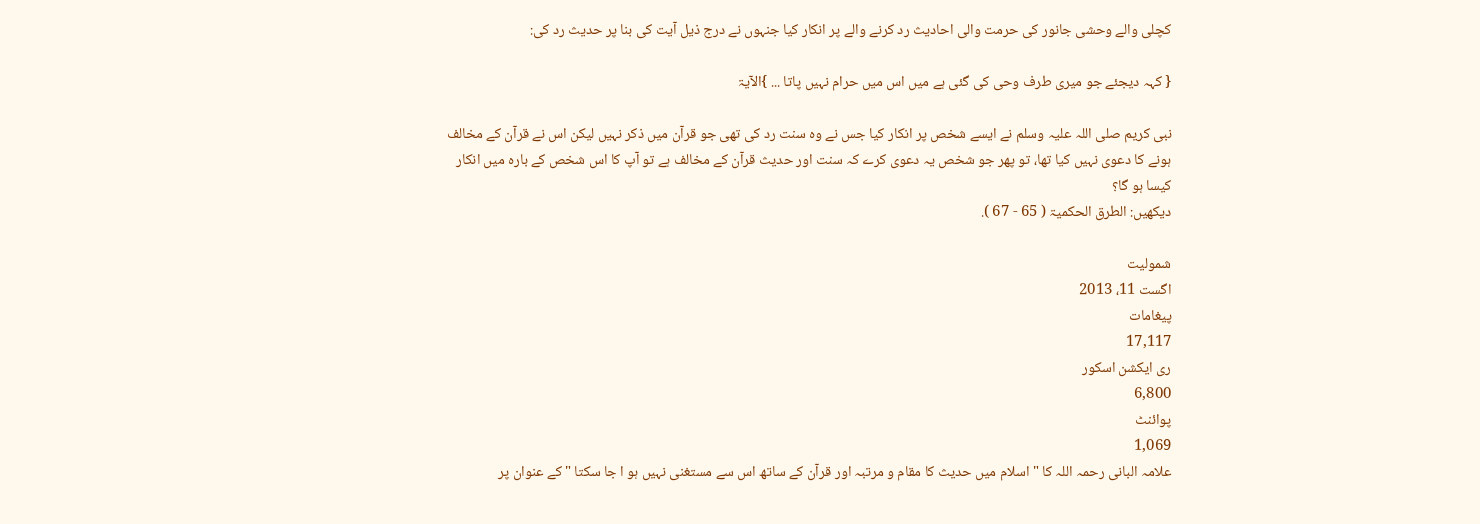كچلى والے وحشى جانور كى حرمت والى احاديث رد كرنے والے پر انكار كيا جنہوں نے درج ذيل آيت كى بنا پر حديث رد كى:

{ كہہ ديجئے جو ميرى طرف وحى كى گئى ہے ميں اس ميں حرام نہيں پاتا ... }الآيۃ

نبى كريم صلى اللہ عليہ وسلم نے ايسے شخص پر انكار كيا جس نے وہ سنت رد كى تھى جو قرآن ميں ذكر نہيں ليكن اس نے قرآن كے مخالف ہونے كا دعوى نہيں كيا تھا، تو پھر جو شخص يہ دعوى كرے كہ سنت اور حديث قرآن كے مخالف ہے تو آپ كا اس شخص كے بارہ ميں انكار كيسا ہو گا؟
ديكھيں: الطرق الحكميۃ ( 65 - 67 ).

شمولیت
اگست 11، 2013
پیغامات
17,117
ری ایکشن اسکور
6,800
پوائنٹ
1,069
علامہ البانى رحمہ اللہ كا " اسلام ميں حديث كا مقام و مرتبہ اور قرآن كے ساتھ اس سے مستغنى نہيں ہو ا جا سكتا " كے عنوان پر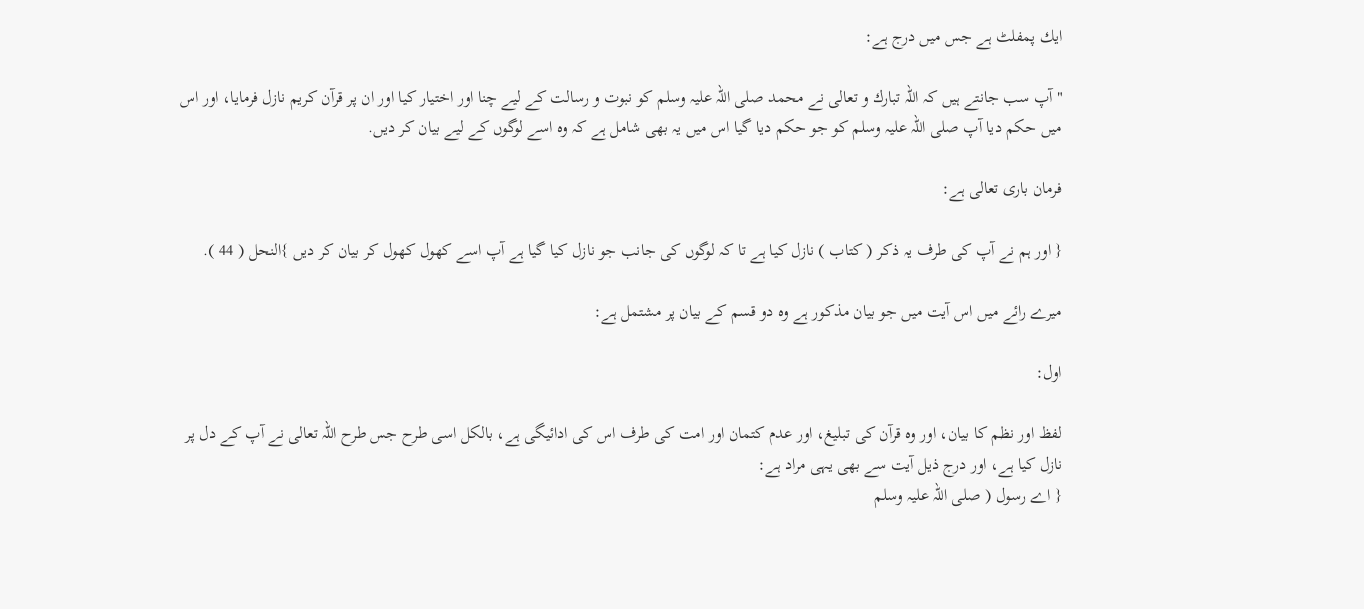ايك پمفلٹ ہے جس ميں درج ہے:

" آپ سب جانتے ہيں كہ اللہ تبارك و تعالى نے محمد صلى اللہ عليہ وسلم كو نبوت و رسالت كے ليے چنا اور اختيار كيا اور ان پر قرآن كريم نازل فرمايا، اور اس ميں حكم ديا آپ صلى اللہ عليہ وسلم كو جو حكم ديا گيا اس ميں يہ بھى شامل ہے كہ وہ اسے لوگوں كے ليے بيان كر ديں.

فرمان بارى تعالى ہے:

{ اور ہم نے آپ كى طرف يہ ذكر ( كتاب ) نازل كيا ہے تا كہ لوگوں كى جانب جو نازل كيا گيا ہے آپ اسے كھول كھول كر بيان كر ديں }النحل ( 44 ).

ميرے رائے ميں اس آيت ميں جو بيان مذكور ہے وہ دو قسم كے بيان پر مشتمل ہے:

اول:

لفظ اور نظم كا بيان، اور وہ قرآن كى تبليغ، اور عدم كتمان اور امت كى طرف اس كى ادائيگى ہے، بالكل اسى طرح جس طرح اللہ تعالى نے آپ كے دل پر نازل كيا ہے، اور درج ذيل آيت سے بھى يہى مراد ہے:
{ اے رسول ( صلى اللہ عليہ وسلم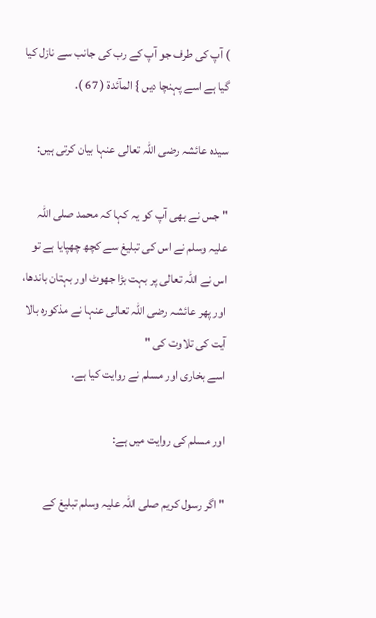) آپ كى طرف جو آپ كے رب كى جانب سے نازل كيا گيا ہے اسے پہنچا ديں } المآئدۃ ( 67 ).

سيدہ عائشہ رضى اللہ تعالى عنہا بيان كرتى ہيں:

" جس نے بھى آپ كو يہ كہا كہ محمد صلى اللہ عليہ وسلم نے اس كى تبليغ سے كچھ چھپايا ہے تو اس نے اللہ تعالى پر بہت بڑا جھوٹ اور بہتان باندھا، اور پھر عائشہ رضى اللہ تعالى عنہا نے مذكورہ بالا آيت كى تلاوت كى "
اسے بخارى اور مسلم نے روايت كيا ہے.

اور مسلم كى روايت ميں ہے:

" اگر رسول كريم صلى اللہ عليہ وسلم تبليغ كے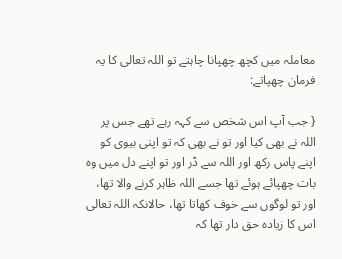معاملہ ميں كچھ چھپانا چاہتے تو اللہ تعالى كا يہ فرمان چھپاتے:

{ جب آپ اس شخص سے كہہ رہے تھے جس پر اللہ نے بھى كيا اور تو نے بھى كہ تو اپنى بيوى كو اپنے پاس ركھ اور اللہ سے ڈر اور تو اپنے دل ميں وہ بات چھپائے ہوئے تھا جسے اللہ ظاہر كرنے والا تھا، اور تو لوگوں سے خوف كھاتا تھا، حالانكہ اللہ تعالى اس كا زيادہ حق دار تھا كہ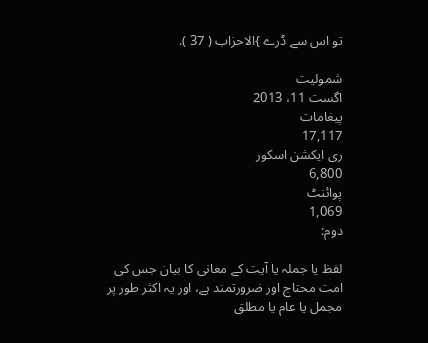تو اس سے ڈرے }الاحزاب ( 37 ).

شمولیت
اگست 11، 2013
پیغامات
17,117
ری ایکشن اسکور
6,800
پوائنٹ
1,069
دوم:

لفظ يا جملہ يا آيت كے معانى كا بيان جس كى امت محتاج اور ضرورتمند ہے، اور يہ اكثر طور پر مجمل يا عام يا مطلق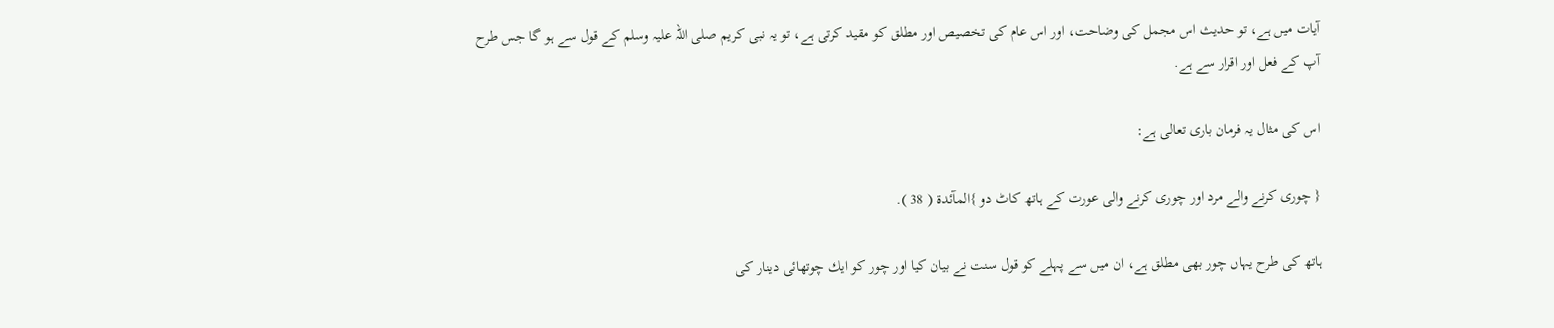آيات ميں ہے، تو حديث اس مجمل كى وضاحت، اور اس عام كى تخصيص اور مطلق كو مقيد كرتى ہے، تو يہ نبى كريم صلى اللہ عليہ وسلم كے قول سے ہو گا جس طرح آپ كے فعل اور اقرار سے ہے.

اس كى مثال يہ فرمان بارى تعالى ہے:

{ چورى كرنے والے مرد اور چورى كرنے والى عورت كے ہاتھ كاٹ دو }المآئدۃ ( 38 ).

ہاتھ كى طرح يہاں چور بھى مطلق ہے، ان ميں سے پہلے كو قول سنت نے بيان كيا اور چور كو ايك چوتھائى دينار كى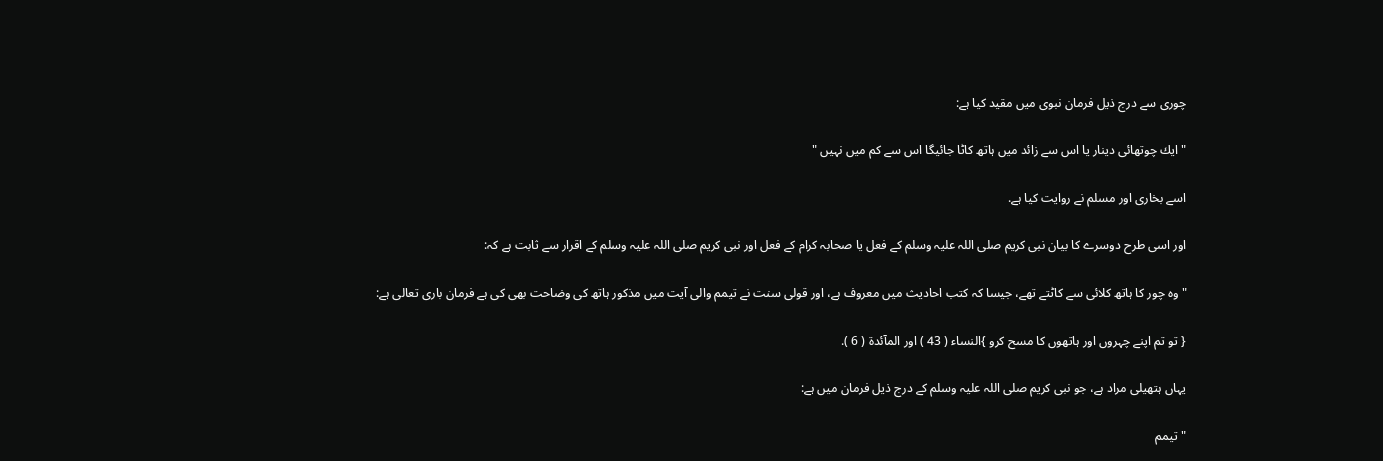چورى سے درج ذيل فرمان نبوى ميں مقيد كيا ہے:

" ايك چوتھائى دينار يا اس سے زائد ميں ہاتھ كاٹا جائيگا اس سے كم ميں نہيں "

اسے بخارى اور مسلم نے روايت كيا ہے.

اور اسى طرح دوسرے كا بيان نبى كريم صلى اللہ عليہ وسلم كے فعل يا صحابہ كرام كے فعل اور نبى كريم صلى اللہ عليہ وسلم كے اقرار سے ثابت ہے كہ:

" وہ چور كا ہاتھ كلائى سے كاٹتے تھے، جيسا كہ كتب احاديث ميں معروف ہے، اور قولى سنت نے تيمم والى آيت ميں مذكور ہاتھ كى وضاحت بھى كى ہے فرمان بارى تعالى ہے:

{ تو تم اپنے چہروں اور ہاتھوں كا مسح كرو }النساء ( 43 ) اور المآئدۃ ( 6 ).

يہاں ہتھيلى مراد ہے، جو نبى كريم صلى اللہ عليہ وسلم كے درج ذيل فرمان ميں ہے:

" تيمم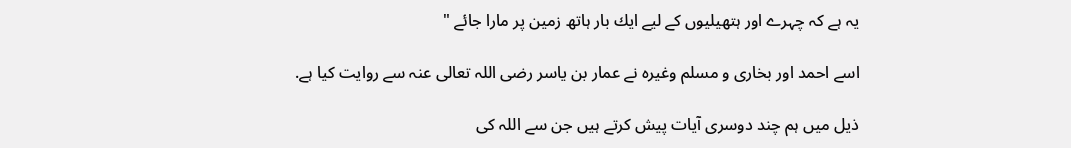يہ ہے كہ چہرے اور ہتھيليوں كے ليے ايك بار ہاتھ زمين پر مارا جائے "

اسے احمد اور بخارى و مسلم وغيرہ نے عمار بن ياسر رضى اللہ تعالى عنہ سے روايت كيا ہے.

ذيل ميں ہم چند دوسرى آيات پيش كرتے ہيں جن سے اللہ كى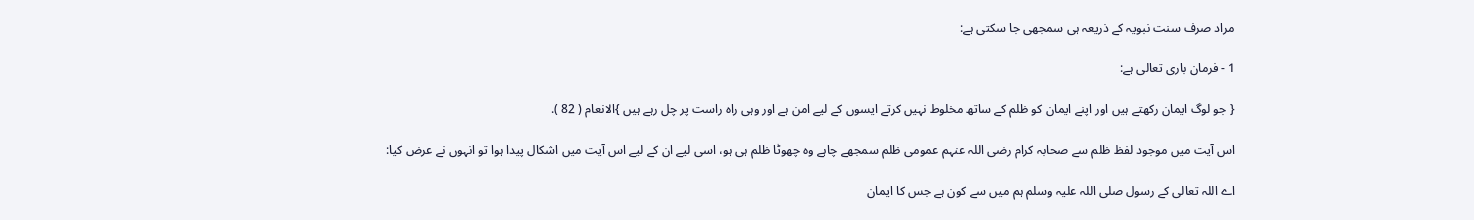مراد صرف سنت نبويہ كے ذريعہ ہى سمجھى جا سكتى ہے:

1 - فرمان بارى تعالى ہے:

{ جو لوگ ايمان ركھتے ہيں اور اپنے ايمان كو ظلم كے ساتھ مخلوط نہيں كرتے ايسوں كے ليے امن ہے اور وہى راہ راست پر چل رہے ہيں }الانعام ( 82 ).

اس آيت ميں موجود لفظ ظلم سے صحابہ كرام رضى اللہ عنہم عمومى ظلم سمجھے چاہے وہ چھوٹا ظلم ہى ہو، اسى ليے ان كے ليے اس آيت ميں اشكال پيدا ہوا تو انہوں نے عرض كيا:

اے اللہ تعالى كے رسول صلى اللہ عليہ وسلم ہم ميں سے كون ہے جس كا ايمان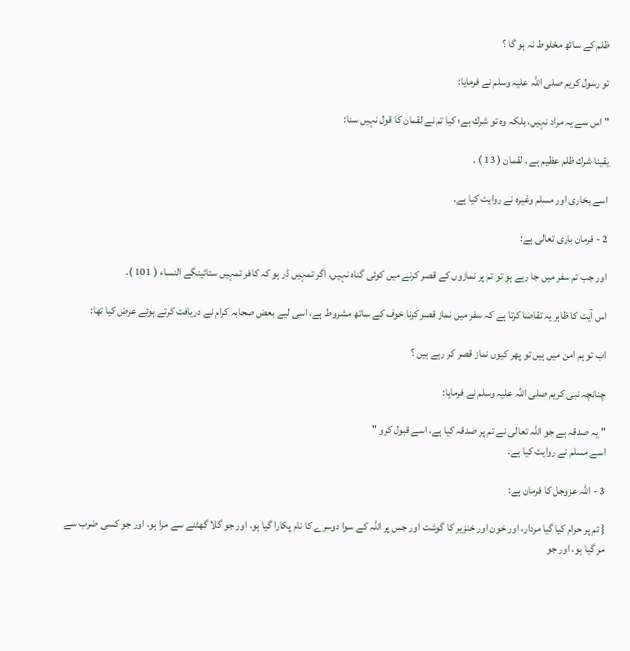ظلم كے ساتھ مخلوط نہ ہو گا ؟

تو رسول كريم صلى اللہ عليہ وسلم نے فرمايا:

" اس سے يہ مراد نہيں، بلكہ وہ تو شرك ہے؛ كيا تم نے لقمان كا قول نہيں سنا:

يقينا شرك ظلم عظيم ہے . لقمان ( 13 ) .

اسے بخارى اور مسلم وغيرہ نے روايت كيا ہے.

2 - فرمان بارى تعالى ہے:

اور جب تم سفر ميں جا رہے ہو تو تم پر نمازوں كے قصر كرنے ميں كوئى گناہ نہيں، اگر تمہيں ڈر ہو كہ كافر تمہيں ستائينگے النساء ( 101 ).

اس آيت كا ظاہر يہ تقاضا كرتا ہے كہ سفر ميں نماز قصر كرنا خوف كے ساتھ مشروط ہے، اسى ليے بعض صحابہ كرام نے دريافت كرتے ہوئے عرض كيا تھا:

اب تو ہم امن ميں ہيں تو پھر كيوں نماز قصر كر رہے ہيں ؟

چنانچہ نبى كريم صلى اللہ عليہ وسلم نے فرمايا:

" يہ صدقہ ہے جو اللہ تعالى نے تم پر صدقہ كيا ہے، اسے قبول كرو "
اسے مسلم نے روايت كيا ہے.

3 - اللہ عزوجل كا فرمان ہے:

{ تم پر حرام كيا گيا مردار، اور خون اور خنزير كا گوشت اور جس پر اللہ كے سوا دوسرے كا نام پكارا گيا ہو، اور جو گلا گھٹنے سے مرا ہو، اور جو كسى ضرب سے مر گيا ہو، اور جو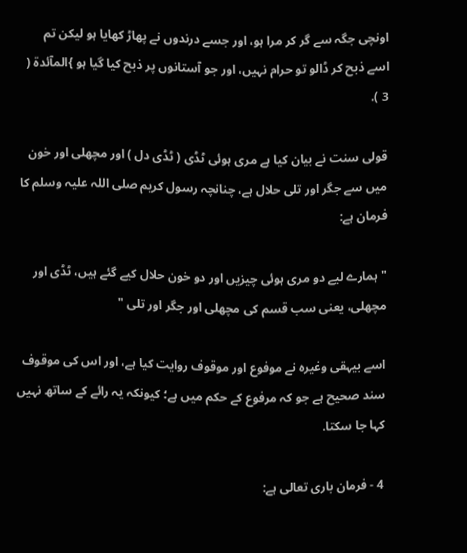اونچى جگہ سے گر كر مرا ہو، اور جسے درندوں نے پھاڑ كھايا ہو ليكن تم اسے ذبح كر ڈالو تو حرام نہيں، اور جو آستانوں پر ذبح كيا گيا ہو }المآئدۃ ( 3 ).

قولى سنت نے بيان كيا ہے مرى ہوئى ٹڈى ( ٹڈى دل ) اور مچھلى اور خون ميں سے جگر اور تلى حلال ہے، چنانچہ رسول كريم صلى اللہ عليہ وسلم كا فرمان ہے:

" ہمارے ليے دو مرى ہوئى چيزيں اور دو خون حلال كيے گئے ہيں، ٹڈى اور مچھلى، يعنى سب قسم كى مچھلى اور جگر اور تلى "

اسے بيہقى وغيرہ نے موفوع اور موقوف روايت كيا ہے، اور اس كى موقوف سند صحيح ہے جو كہ مرفوع كے حكم ميں ہے؛ كيونكہ يہ رائے كے ساتھ نہيں كہا جا سكتا.

4 - فرمان بارى تعالى ہے: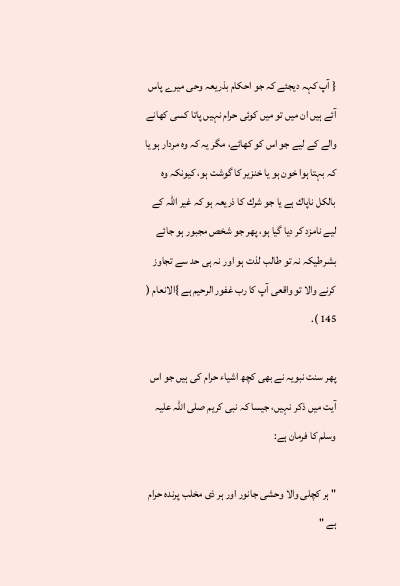{ آپ كہہ ديجئے كہ جو احكام بذريعہ وحى ميرے پاس آئے ہيں ان ميں تو ميں كوئى حرام نہيں پاتا كسى كھانے والے كے ليے جو اس كو كھائے، مگر يہ كہ وہ مردار ہو يا كہ بہتا ہوا خون ہو يا خنزير كا گوشت ہو، كيونكہ وہ بالكل ناپاك ہے يا جو شرك كا ذريعہ ہو كہ غير اللہ كے ليے نامزد كر ديا گيا ہو، پھر جو شخص مجبور ہو جائے بشرطيكہ نہ تو طالب لذت ہو اور نہ ہى حد سے تجاوز كرنے والا تو واقعى آپ كا رب غفور الرحيم ہے }الانعام ( 145 ).

پھر سنت نبويہ نے بھى كچھ اشياء حرام كى ہيں جو اس آيت ميں ذكر نہيں، جيسا كہ نبى كريم صلى اللہ عليہ وسلم كا فرمان ہے:

" ہر كچلى والا وحشى جانور اور ہر ذى مخلب پرندہ حرام ہے "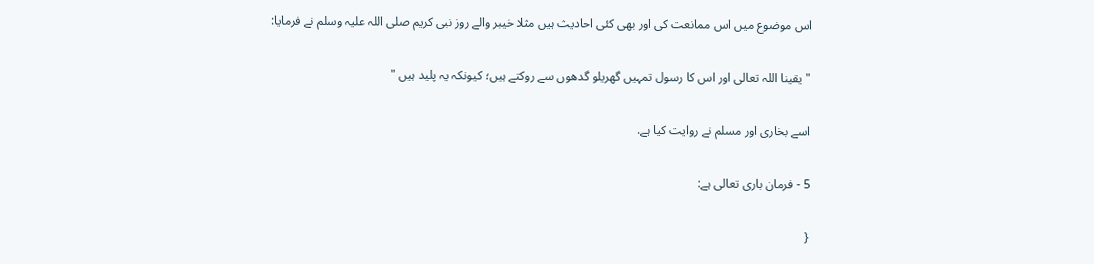اس موضوع ميں اس ممانعت كى اور بھى كئى احاديث ہيں مثلا خيبر والے روز نبى كريم صلى اللہ عليہ وسلم نے فرمايا:

" يقينا اللہ تعالى اور اس كا رسول تمہيں گھريلو گدھوں سے روكتے ہيں؛ كيونكہ يہ پليد ہيں "

اسے بخارى اور مسلم نے روايت كيا ہے.

5 - فرمان بارى تعالى ہے:

{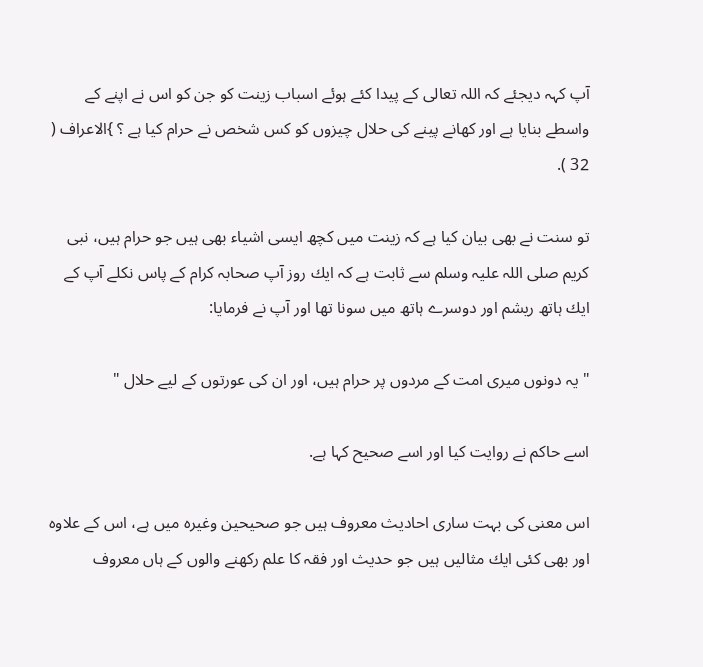آپ كہہ ديجئے كہ اللہ تعالى كے پيدا كئے ہوئے اسباب زينت كو جن كو اس نے اپنے كے واسطے بنايا ہے اور كھانے پينے كى حلال چيزوں كو كس شخص نے حرام كيا ہے ؟ }الاعراف ( 32 ).

تو سنت نے بھى بيان كيا ہے كہ زينت ميں كچھ ايسى اشياء بھى ہيں جو حرام ہيں، نبى كريم صلى اللہ عليہ وسلم سے ثابت ہے كہ ايك روز آپ صحابہ كرام كے پاس نكلے آپ كے ايك ہاتھ ريشم اور دوسرے ہاتھ ميں سونا تھا اور آپ نے فرمايا:

" يہ دونوں ميرى امت كے مردوں پر حرام ہيں، اور ان كى عورتوں كے ليے حلال "

اسے حاكم نے روايت كيا اور اسے صحيح كہا ہے.

اس معنى كى بہت سارى احاديث معروف ہيں جو صحيحين وغيرہ ميں ہے، اس كے علاوہ اور بھى كئى ايك مثاليں ہيں جو حديث اور فقہ كا علم ركھنے والوں كے ہاں معروف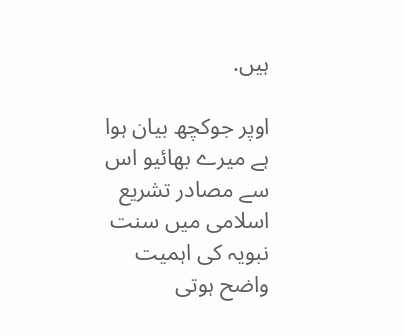ہيں.

اوپر جوكچھ بيان ہوا ہے ميرے بھائيو اس سے مصادر تشريع اسلامى ميں سنت نبويہ كى اہميت واضح ہوتى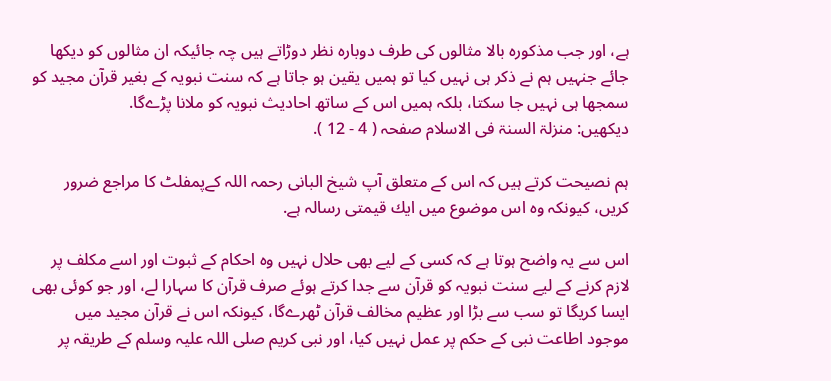ہے، اور جب مذكورہ بالا مثالوں كى طرف دوبارہ نظر دوڑاتے ہيں چہ جائيكہ ان مثالوں كو ديكھا جائے جنہيں ہم نے ذكر ہى نہيں كيا تو ہميں يقين ہو جاتا ہے كہ سنت نبويہ كے بغير قرآن مجيد كو سمجھا ہى نہيں جا سكتا، بلكہ ہميں اس كے ساتھ احاديث نبويہ كو ملانا پڑےگا.
ديكھيں: منزلۃ السنۃ فى الاسلام صفحہ ( 4 - 12 ).

ہم نصيحت كرتے ہيں كہ اس كے متعلق آپ شيخ البانى رحمہ اللہ كےپمفلٹ كا مراجع ضرور كريں، كيونكہ وہ اس موضوع ميں ايك قيمتى رسالہ ہے.

اس سے يہ واضح ہوتا ہے كہ كسى كے ليے بھى حلال نہيں وہ احكام كے ثبوت اور اسے مكلف پر لازم كرنے كے ليے سنت نبويہ كو قرآن سے جدا كرتے ہوئے صرف قرآن كا سہارا لے، اور جو كوئى بھى ايسا كريگا تو سب سے بڑا اور عظيم مخالف قرآن ٹھرےگا، كيونكہ اس نے قرآن مجيد ميں موجود اطاعت نبى كے حكم پر عمل نہيں كيا، اور نبى كريم صلى اللہ عليہ وسلم كے طريقہ پر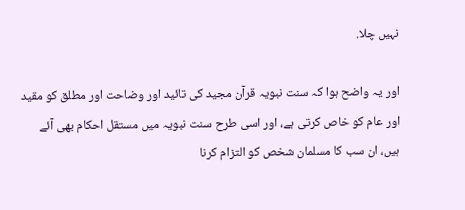نہيں چلا.

اور يہ واضح ہوا كہ سنت نبويہ قرآن مجيد كى تائيد اور وضاحت اور مطلق كو مقيد اور عام كو خاص كرتى ہے، اور اسى طرح سنت نبويہ ميں مستقل احكام بھى آئے ہيں، ان سب كا مسلمان شخص كو التزام كرنا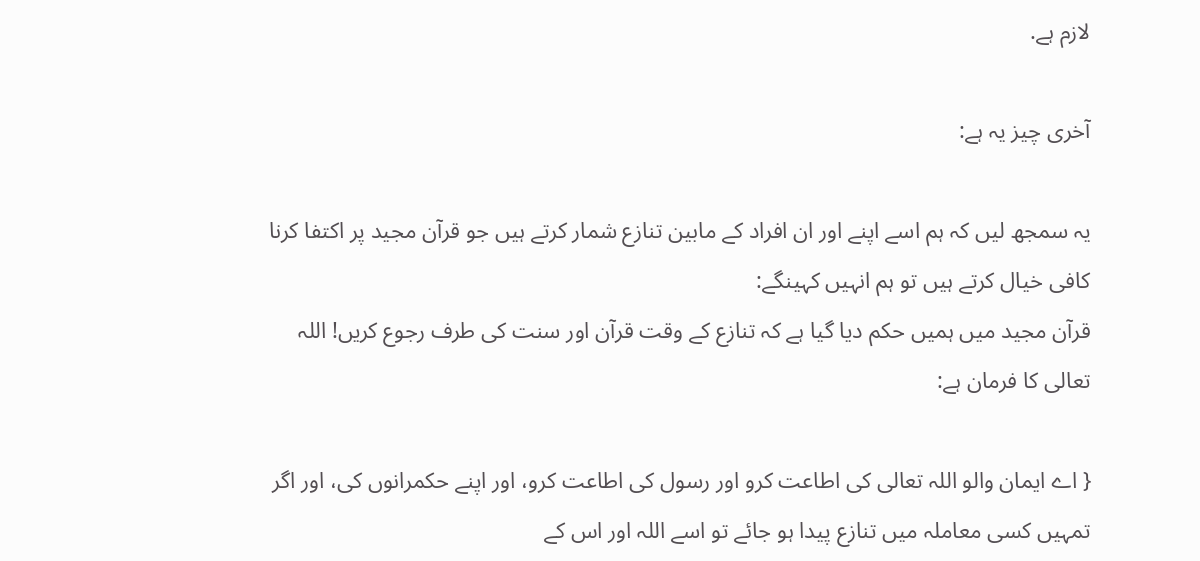لازم ہے.

آخرى چيز يہ ہے:

يہ سمجھ ليں كہ ہم اسے اپنے اور ان افراد كے مابين تنازع شمار كرتے ہيں جو قرآن مجيد پر اكتفا كرنا كافى خيال كرتے ہيں تو ہم انہيں كہينگے:
قرآن مجيد ميں ہميں حكم ديا گيا ہے كہ تنازع كے وقت قرآن اور سنت كى طرف رجوع كريں! اللہ تعالى كا فرمان ہے:

{ اے ايمان والو اللہ تعالى كى اطاعت كرو اور رسول كى اطاعت كرو، اور اپنے حكمرانوں كى، اور اگر تمہيں كسى معاملہ ميں تنازع پيدا ہو جائے تو اسے اللہ اور اس كے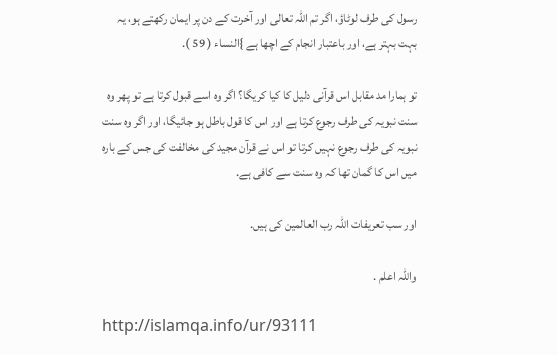رسول كى طرف لوٹاؤ، اگر تم اللہ تعالى اور آخرت كے دن پر ايمان ركھتے ہو، يہ بہت بہتر ہے، اور باعتبار انجام كے اچھا ہے }النساء ( 59 ).

تو ہمارا مد مقابل اس قرآنى دليل كا كيا كريگا؟ اگر وہ اسے قبول كرتا ہے تو پھر وہ سنت نبويہ كى طرف رجوع كرتا ہے اور اس كا قول باطل ہو جائيگا، اور اگر وہ سنت نبويہ كى طرف رجوع نہيں كرتا تو اس نے قرآن مجيد كى مخالفت كى جس كے بارہ ميں اس كا گمان تھا كہ وہ سنت سے كافى ہے.

اور سب تعريفات اللہ رب العالمين كى ہيں.

واللہ اعلم .

http://islamqa.info/ur/93111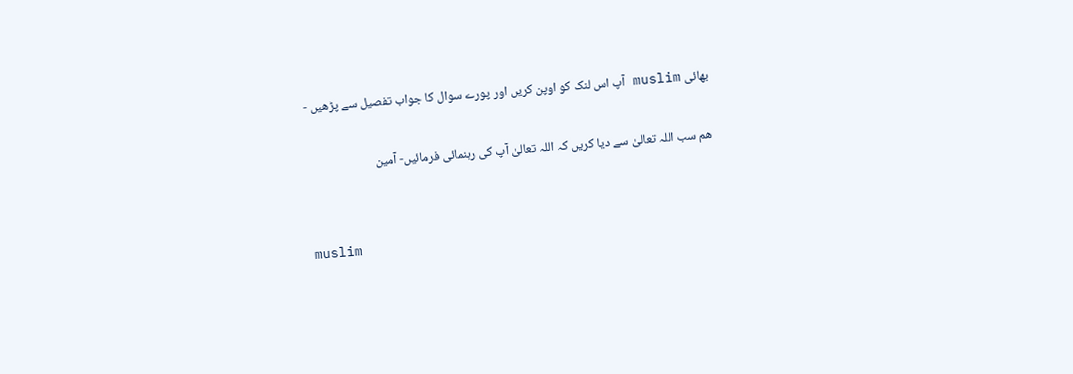بھائی muslim آپ اس لنک کو اوپن کریں اور پورے سوال کا جواب تفصیل سے پڑھیں -

ھم سب اللہ تعالیٰ سے دیا کریں کہ اللہ تعالیٰ آپ کی رہنمائی فرمائیں- آمین


muslim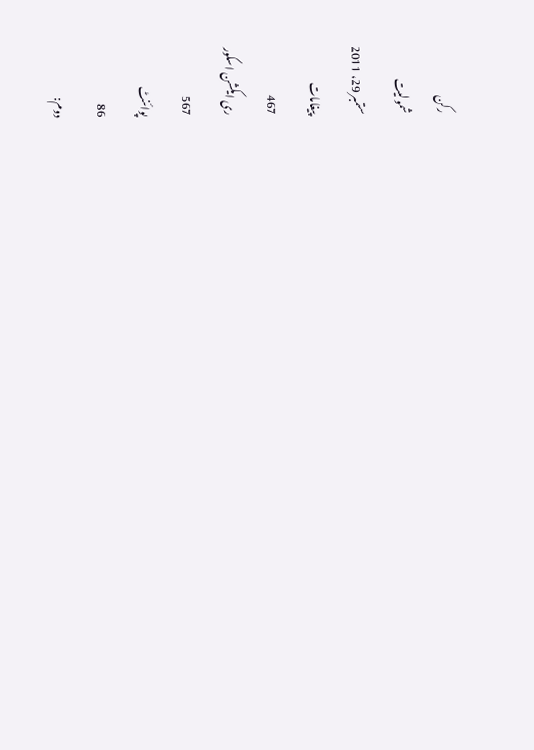رکن
شمولیت
ستمبر 29، 2011
پیغامات
467
ری ایکشن اسکور
567
پوائنٹ
86
دوم: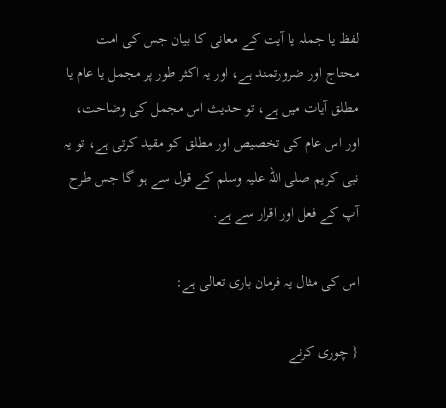لفظ يا جملہ يا آيت كے معانى كا بيان جس كى امت محتاج اور ضرورتمند ہے، اور يہ اكثر طور پر مجمل يا عام يا مطلق آيات ميں ہے، تو حديث اس مجمل كى وضاحت، اور اس عام كى تخصيص اور مطلق كو مقيد كرتى ہے، تو يہ نبى كريم صلى اللہ عليہ وسلم كے قول سے ہو گا جس طرح آپ كے فعل اور اقرار سے ہے.

اس كى مثال يہ فرمان بارى تعالى ہے:

{ چورى كرنے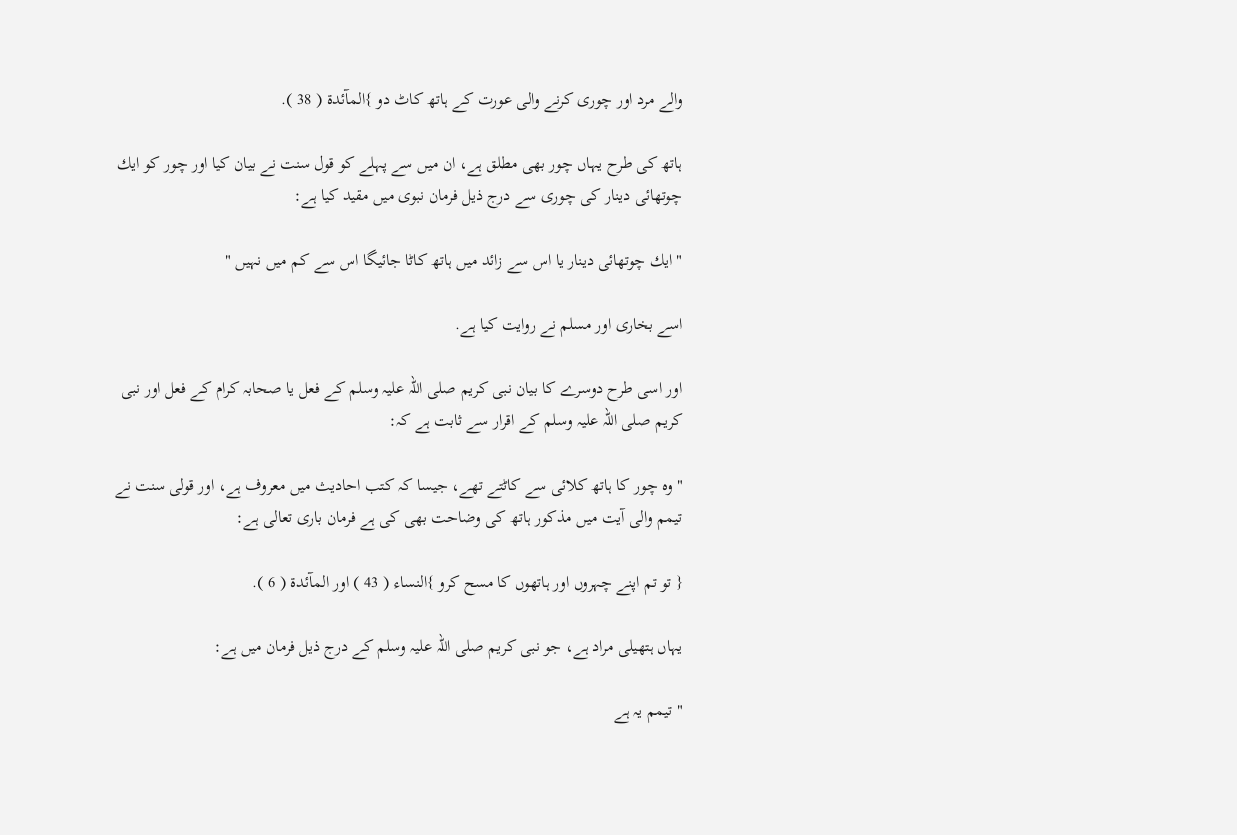والے مرد اور چورى كرنے والى عورت كے ہاتھ كاٹ دو }المآئدۃ ( 38 ).

ہاتھ كى طرح يہاں چور بھى مطلق ہے، ان ميں سے پہلے كو قول سنت نے بيان كيا اور چور كو ايك چوتھائى دينار كى چورى سے درج ذيل فرمان نبوى ميں مقيد كيا ہے:

" ايك چوتھائى دينار يا اس سے زائد ميں ہاتھ كاٹا جائيگا اس سے كم ميں نہيں "

اسے بخارى اور مسلم نے روايت كيا ہے.

اور اسى طرح دوسرے كا بيان نبى كريم صلى اللہ عليہ وسلم كے فعل يا صحابہ كرام كے فعل اور نبى كريم صلى اللہ عليہ وسلم كے اقرار سے ثابت ہے كہ:

" وہ چور كا ہاتھ كلائى سے كاٹتے تھے، جيسا كہ كتب احاديث ميں معروف ہے، اور قولى سنت نے تيمم والى آيت ميں مذكور ہاتھ كى وضاحت بھى كى ہے فرمان بارى تعالى ہے:

{ تو تم اپنے چہروں اور ہاتھوں كا مسح كرو }النساء ( 43 ) اور المآئدۃ ( 6 ).

يہاں ہتھيلى مراد ہے، جو نبى كريم صلى اللہ عليہ وسلم كے درج ذيل فرمان ميں ہے:

" تيمم يہ ہے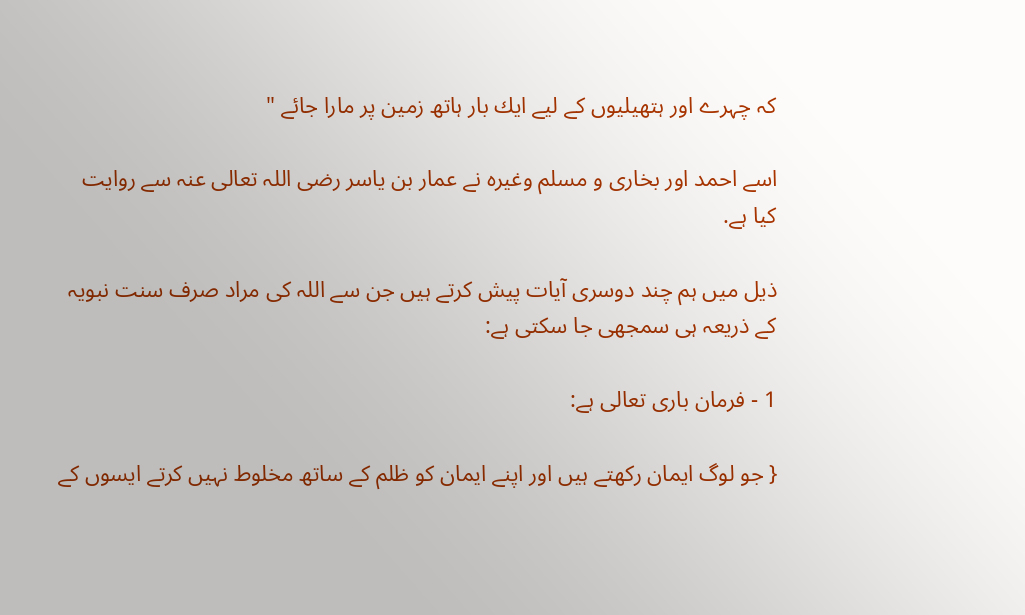كہ چہرے اور ہتھيليوں كے ليے ايك بار ہاتھ زمين پر مارا جائے "

اسے احمد اور بخارى و مسلم وغيرہ نے عمار بن ياسر رضى اللہ تعالى عنہ سے روايت كيا ہے.

ذيل ميں ہم چند دوسرى آيات پيش كرتے ہيں جن سے اللہ كى مراد صرف سنت نبويہ كے ذريعہ ہى سمجھى جا سكتى ہے:

1 - فرمان بارى تعالى ہے:

{ جو لوگ ايمان ركھتے ہيں اور اپنے ايمان كو ظلم كے ساتھ مخلوط نہيں كرتے ايسوں كے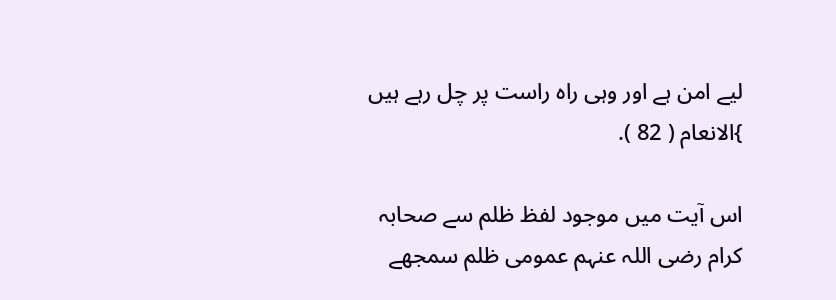ليے امن ہے اور وہى راہ راست پر چل رہے ہيں }الانعام ( 82 ).

اس آيت ميں موجود لفظ ظلم سے صحابہ كرام رضى اللہ عنہم عمومى ظلم سمجھے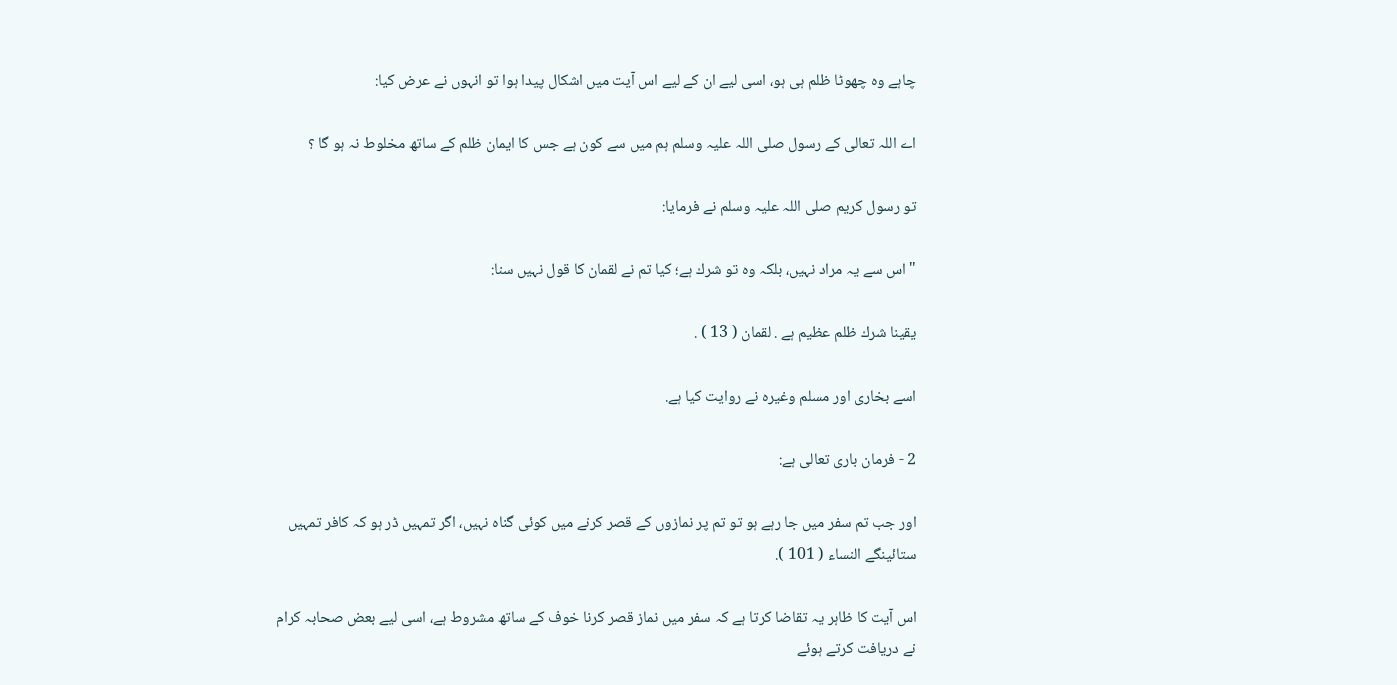چاہے وہ چھوٹا ظلم ہى ہو، اسى ليے ان كے ليے اس آيت ميں اشكال پيدا ہوا تو انہوں نے عرض كيا:

اے اللہ تعالى كے رسول صلى اللہ عليہ وسلم ہم ميں سے كون ہے جس كا ايمان ظلم كے ساتھ مخلوط نہ ہو گا ؟

تو رسول كريم صلى اللہ عليہ وسلم نے فرمايا:

" اس سے يہ مراد نہيں، بلكہ وہ تو شرك ہے؛ كيا تم نے لقمان كا قول نہيں سنا:

يقينا شرك ظلم عظيم ہے . لقمان ( 13 ) .

اسے بخارى اور مسلم وغيرہ نے روايت كيا ہے.

2 - فرمان بارى تعالى ہے:

اور جب تم سفر ميں جا رہے ہو تو تم پر نمازوں كے قصر كرنے ميں كوئى گناہ نہيں، اگر تمہيں ڈر ہو كہ كافر تمہيں ستائينگے النساء ( 101 ).

اس آيت كا ظاہر يہ تقاضا كرتا ہے كہ سفر ميں نماز قصر كرنا خوف كے ساتھ مشروط ہے، اسى ليے بعض صحابہ كرام نے دريافت كرتے ہوئے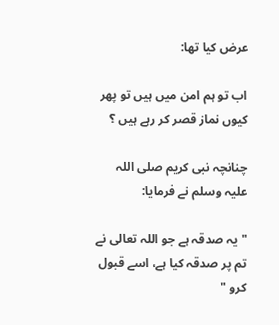عرض كيا تھا:

اب تو ہم امن ميں ہيں تو پھر كيوں نماز قصر كر رہے ہيں ؟

چنانچہ نبى كريم صلى اللہ عليہ وسلم نے فرمايا:

" يہ صدقہ ہے جو اللہ تعالى نے تم پر صدقہ كيا ہے، اسے قبول كرو "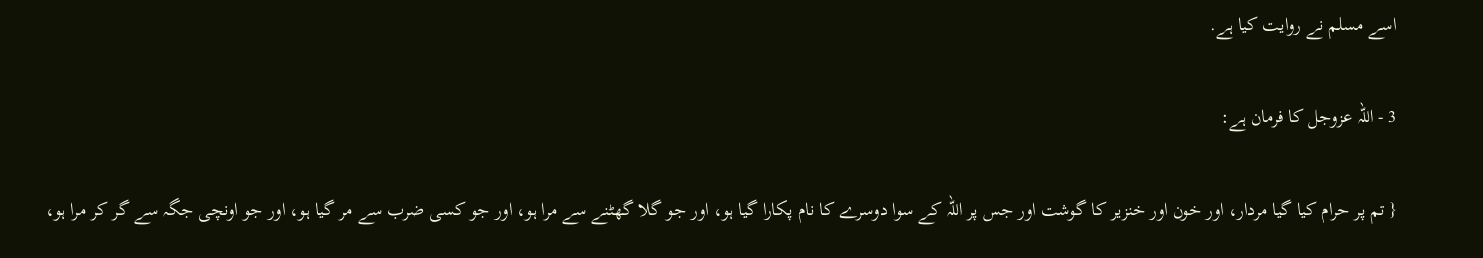اسے مسلم نے روايت كيا ہے.

3 - اللہ عزوجل كا فرمان ہے:

{ تم پر حرام كيا گيا مردار، اور خون اور خنزير كا گوشت اور جس پر اللہ كے سوا دوسرے كا نام پكارا گيا ہو، اور جو گلا گھٹنے سے مرا ہو، اور جو كسى ضرب سے مر گيا ہو، اور جو اونچى جگہ سے گر كر مرا ہو،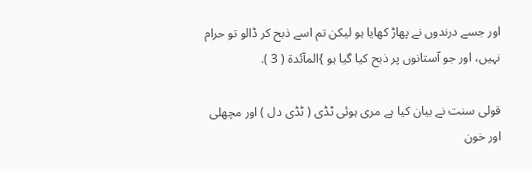اور جسے درندوں نے پھاڑ كھايا ہو ليكن تم اسے ذبح كر ڈالو تو حرام نہيں، اور جو آستانوں پر ذبح كيا گيا ہو }المآئدۃ ( 3 ).

قولى سنت نے بيان كيا ہے مرى ہوئى ٹڈى ( ٹڈى دل ) اور مچھلى اور خون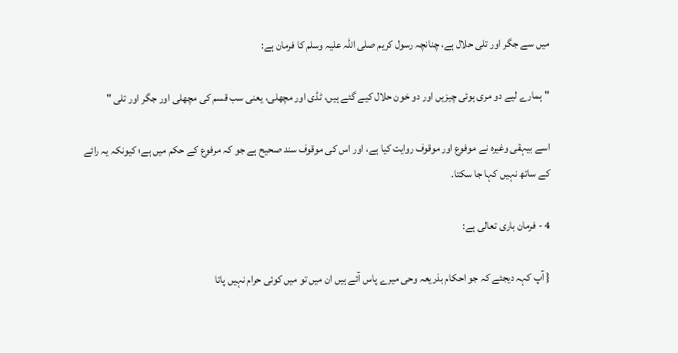ميں سے جگر اور تلى حلال ہے، چنانچہ رسول كريم صلى اللہ عليہ وسلم كا فرمان ہے:

" ہمارے ليے دو مرى ہوئى چيزيں اور دو خون حلال كيے گئے ہيں، ٹڈى اور مچھلى، يعنى سب قسم كى مچھلى اور جگر اور تلى "

اسے بيہقى وغيرہ نے موفوع اور موقوف روايت كيا ہے، اور اس كى موقوف سند صحيح ہے جو كہ مرفوع كے حكم ميں ہے؛ كيونكہ يہ رائے كے ساتھ نہيں كہا جا سكتا.

4 - فرمان بارى تعالى ہے:

{ آپ كہہ ديجئے كہ جو احكام بذريعہ وحى ميرے پاس آئے ہيں ان ميں تو ميں كوئى حرام نہيں پاتا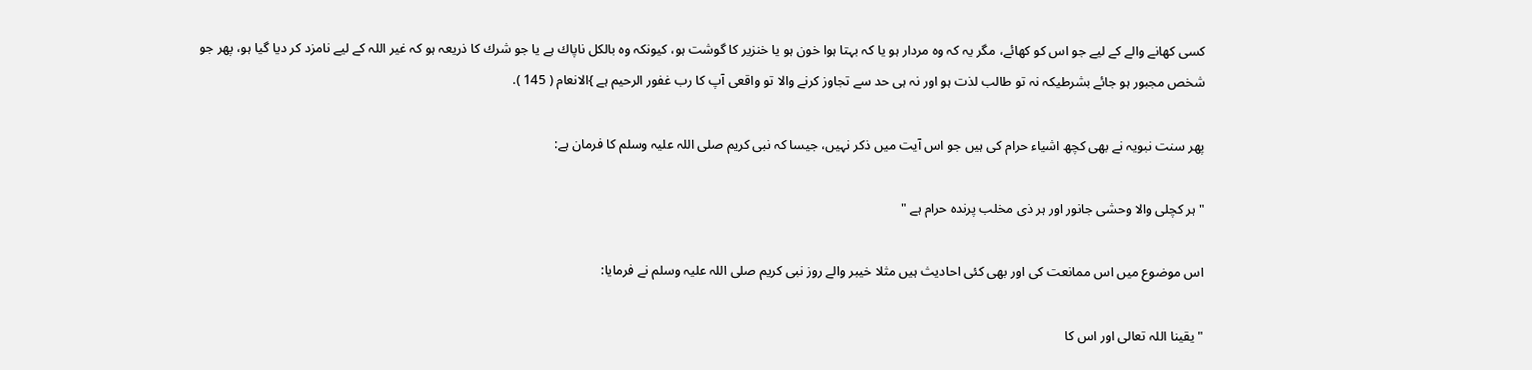كسى كھانے والے كے ليے جو اس كو كھائے، مگر يہ كہ وہ مردار ہو يا كہ بہتا ہوا خون ہو يا خنزير كا گوشت ہو، كيونكہ وہ بالكل ناپاك ہے يا جو شرك كا ذريعہ ہو كہ غير اللہ كے ليے نامزد كر ديا گيا ہو، پھر جو شخص مجبور ہو جائے بشرطيكہ نہ تو طالب لذت ہو اور نہ ہى حد سے تجاوز كرنے والا تو واقعى آپ كا رب غفور الرحيم ہے }الانعام ( 145 ).

پھر سنت نبويہ نے بھى كچھ اشياء حرام كى ہيں جو اس آيت ميں ذكر نہيں، جيسا كہ نبى كريم صلى اللہ عليہ وسلم كا فرمان ہے:

" ہر كچلى والا وحشى جانور اور ہر ذى مخلب پرندہ حرام ہے "

اس موضوع ميں اس ممانعت كى اور بھى كئى احاديث ہيں مثلا خيبر والے روز نبى كريم صلى اللہ عليہ وسلم نے فرمايا:

" يقينا اللہ تعالى اور اس كا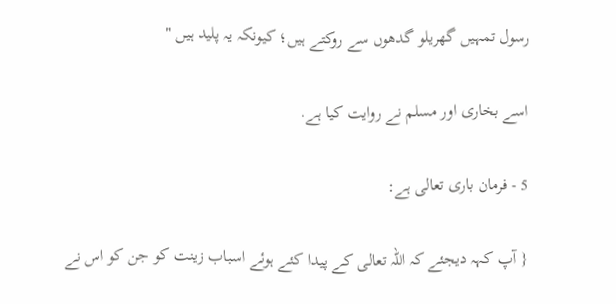رسول تمہيں گھريلو گدھوں سے روكتے ہيں؛ كيونكہ يہ پليد ہيں "

اسے بخارى اور مسلم نے روايت كيا ہے.

5 - فرمان بارى تعالى ہے:

{ آپ كہہ ديجئے كہ اللہ تعالى كے پيدا كئے ہوئے اسباب زينت كو جن كو اس نے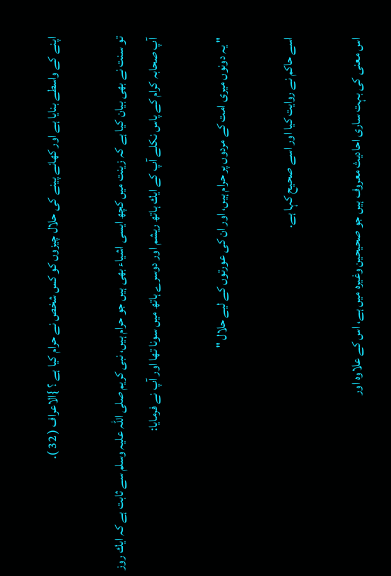اپنے كے واسطے بنايا ہے اور كھانے پينے كى حلال چيزوں كو كس شخص نے حرام كيا ہے ؟ }الاعراف ( 32 ).

تو سنت نے بھى بيان كيا ہے كہ زينت ميں كچھ ايسى اشياء بھى ہيں جو حرام ہيں، نبى كريم صلى اللہ عليہ وسلم سے ثابت ہے كہ ايك روز آپ صحابہ كرام كے پاس نكلے آپ كے ايك ہاتھ ريشم اور دوسرے ہاتھ ميں سونا تھا اور آپ نے فرمايا:

" يہ دونوں ميرى امت كے مردوں پر حرام ہيں، اور ان كى عورتوں كے ليے حلال "

اسے حاكم نے روايت كيا اور اسے صحيح كہا ہے.

اس معنى كى بہت سارى احاديث معروف ہيں جو صحيحين وغيرہ ميں ہے، اس كے علاوہ اور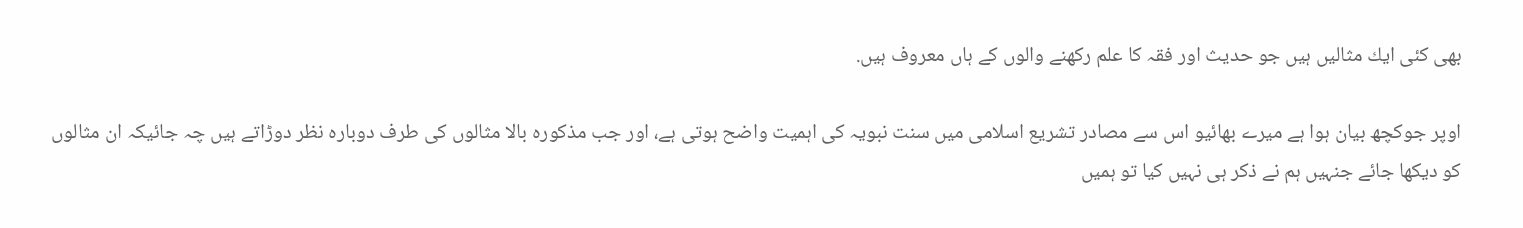بھى كئى ايك مثاليں ہيں جو حديث اور فقہ كا علم ركھنے والوں كے ہاں معروف ہيں.

اوپر جوكچھ بيان ہوا ہے ميرے بھائيو اس سے مصادر تشريع اسلامى ميں سنت نبويہ كى اہميت واضح ہوتى ہے، اور جب مذكورہ بالا مثالوں كى طرف دوبارہ نظر دوڑاتے ہيں چہ جائيكہ ان مثالوں كو ديكھا جائے جنہيں ہم نے ذكر ہى نہيں كيا تو ہميں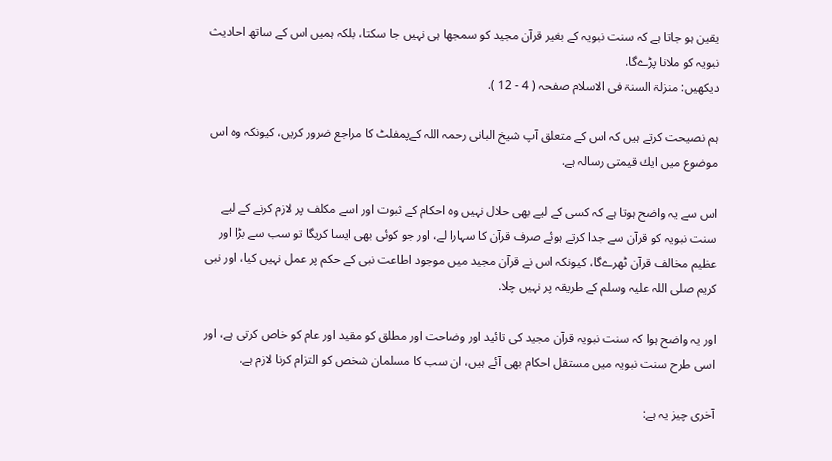يقين ہو جاتا ہے كہ سنت نبويہ كے بغير قرآن مجيد كو سمجھا ہى نہيں جا سكتا، بلكہ ہميں اس كے ساتھ احاديث نبويہ كو ملانا پڑےگا.
ديكھيں: منزلۃ السنۃ فى الاسلام صفحہ ( 4 - 12 ).

ہم نصيحت كرتے ہيں كہ اس كے متعلق آپ شيخ البانى رحمہ اللہ كےپمفلٹ كا مراجع ضرور كريں، كيونكہ وہ اس موضوع ميں ايك قيمتى رسالہ ہے.

اس سے يہ واضح ہوتا ہے كہ كسى كے ليے بھى حلال نہيں وہ احكام كے ثبوت اور اسے مكلف پر لازم كرنے كے ليے سنت نبويہ كو قرآن سے جدا كرتے ہوئے صرف قرآن كا سہارا لے، اور جو كوئى بھى ايسا كريگا تو سب سے بڑا اور عظيم مخالف قرآن ٹھرےگا، كيونكہ اس نے قرآن مجيد ميں موجود اطاعت نبى كے حكم پر عمل نہيں كيا، اور نبى كريم صلى اللہ عليہ وسلم كے طريقہ پر نہيں چلا.

اور يہ واضح ہوا كہ سنت نبويہ قرآن مجيد كى تائيد اور وضاحت اور مطلق كو مقيد اور عام كو خاص كرتى ہے، اور اسى طرح سنت نبويہ ميں مستقل احكام بھى آئے ہيں، ان سب كا مسلمان شخص كو التزام كرنا لازم ہے.

آخرى چيز يہ ہے: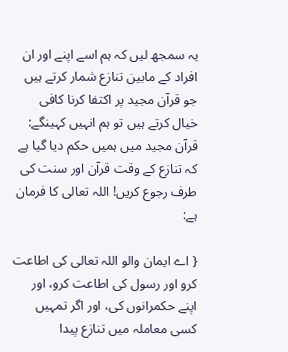يہ سمجھ ليں كہ ہم اسے اپنے اور ان افراد كے مابين تنازع شمار كرتے ہيں جو قرآن مجيد پر اكتفا كرنا كافى خيال كرتے ہيں تو ہم انہيں كہينگے:
قرآن مجيد ميں ہميں حكم ديا گيا ہے كہ تنازع كے وقت قرآن اور سنت كى طرف رجوع كريں! اللہ تعالى كا فرمان ہے:

{ اے ايمان والو اللہ تعالى كى اطاعت كرو اور رسول كى اطاعت كرو، اور اپنے حكمرانوں كى، اور اگر تمہيں كسى معاملہ ميں تنازع پيدا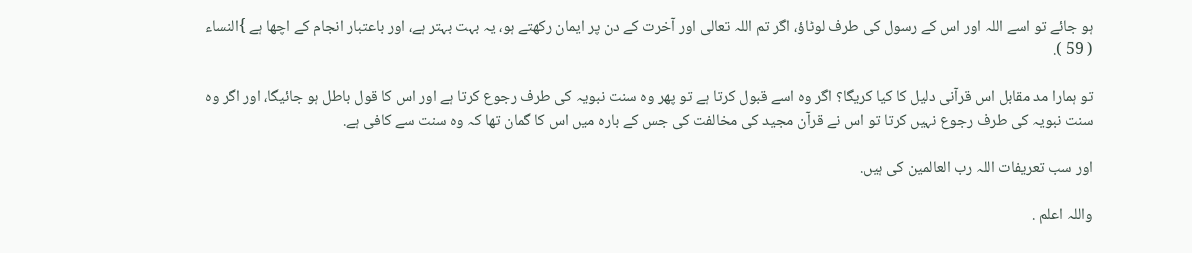ہو جائے تو اسے اللہ اور اس كے رسول كى طرف لوٹاؤ، اگر تم اللہ تعالى اور آخرت كے دن پر ايمان ركھتے ہو، يہ بہت بہتر ہے، اور باعتبار انجام كے اچھا ہے }النساء ( 59 ).

تو ہمارا مد مقابل اس قرآنى دليل كا كيا كريگا؟ اگر وہ اسے قبول كرتا ہے تو پھر وہ سنت نبويہ كى طرف رجوع كرتا ہے اور اس كا قول باطل ہو جائيگا، اور اگر وہ سنت نبويہ كى طرف رجوع نہيں كرتا تو اس نے قرآن مجيد كى مخالفت كى جس كے بارہ ميں اس كا گمان تھا كہ وہ سنت سے كافى ہے.

اور سب تعريفات اللہ رب العالمين كى ہيں.

واللہ اعلم .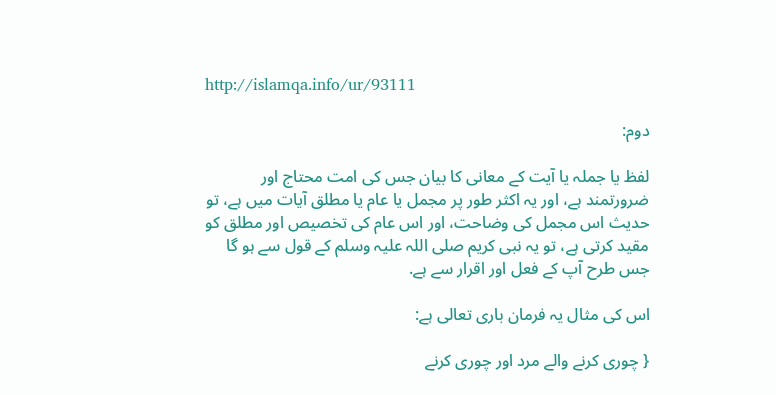http://islamqa.info/ur/93111

دوم:

لفظ يا جملہ يا آيت كے معانى كا بيان جس كى امت محتاج اور ضرورتمند ہے، اور يہ اكثر طور پر مجمل يا عام يا مطلق آيات ميں ہے، تو حديث اس مجمل كى وضاحت، اور اس عام كى تخصيص اور مطلق كو مقيد كرتى ہے، تو يہ نبى كريم صلى اللہ عليہ وسلم كے قول سے ہو گا جس طرح آپ كے فعل اور اقرار سے ہے.

اس كى مثال يہ فرمان بارى تعالى ہے:

{ چورى كرنے والے مرد اور چورى كرنے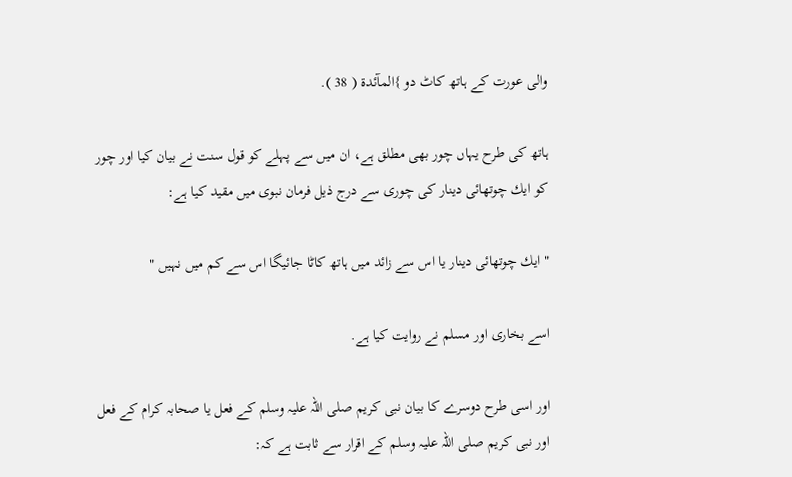والى عورت كے ہاتھ كاٹ دو }المآئدۃ ( 38 ).

ہاتھ كى طرح يہاں چور بھى مطلق ہے، ان ميں سے پہلے كو قول سنت نے بيان كيا اور چور كو ايك چوتھائى دينار كى چورى سے درج ذيل فرمان نبوى ميں مقيد كيا ہے:

" ايك چوتھائى دينار يا اس سے زائد ميں ہاتھ كاٹا جائيگا اس سے كم ميں نہيں "

اسے بخارى اور مسلم نے روايت كيا ہے.

اور اسى طرح دوسرے كا بيان نبى كريم صلى اللہ عليہ وسلم كے فعل يا صحابہ كرام كے فعل اور نبى كريم صلى اللہ عليہ وسلم كے اقرار سے ثابت ہے كہ: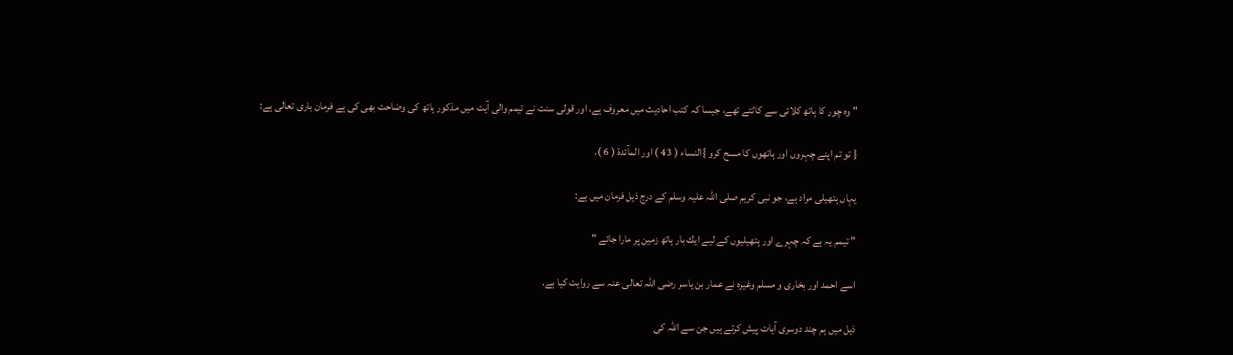" وہ چور كا ہاتھ كلائى سے كاٹتے تھے، جيسا كہ كتب احاديث ميں معروف ہے، اور قولى سنت نے تيمم والى آيت ميں مذكور ہاتھ كى وضاحت بھى كى ہے فرمان بارى تعالى ہے:

{ تو تم اپنے چہروں اور ہاتھوں كا مسح كرو }النساء ( 43 ) اور المآئدۃ ( 6 ).

يہاں ہتھيلى مراد ہے، جو نبى كريم صلى اللہ عليہ وسلم كے درج ذيل فرمان ميں ہے:

" تيمم يہ ہے كہ چہرے اور ہتھيليوں كے ليے ايك بار ہاتھ زمين پر مارا جائے "

اسے احمد اور بخارى و مسلم وغيرہ نے عمار بن ياسر رضى اللہ تعالى عنہ سے روايت كيا ہے.

ذيل ميں ہم چند دوسرى آيات پيش كرتے ہيں جن سے اللہ كى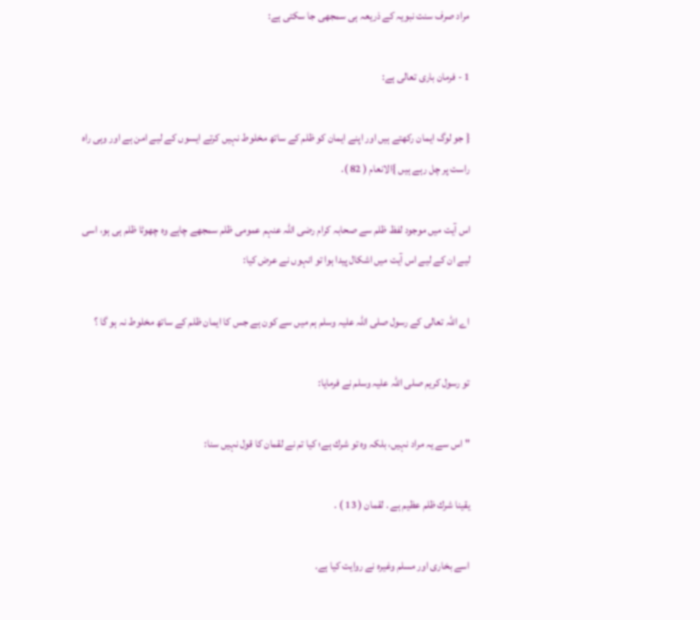مراد صرف سنت نبويہ كے ذريعہ ہى سمجھى جا سكتى ہے:

1 - فرمان بارى تعالى ہے:

{ جو لوگ ايمان ركھتے ہيں اور اپنے ايمان كو ظلم كے ساتھ مخلوط نہيں كرتے ايسوں كے ليے امن ہے اور وہى راہ راست پر چل رہے ہيں }الانعام ( 82 ).

اس آيت ميں موجود لفظ ظلم سے صحابہ كرام رضى اللہ عنہم عمومى ظلم سمجھے چاہے وہ چھوٹا ظلم ہى ہو، اسى ليے ان كے ليے اس آيت ميں اشكال پيدا ہوا تو انہوں نے عرض كيا:

اے اللہ تعالى كے رسول صلى اللہ عليہ وسلم ہم ميں سے كون ہے جس كا ايمان ظلم كے ساتھ مخلوط نہ ہو گا ؟

تو رسول كريم صلى اللہ عليہ وسلم نے فرمايا:

" اس سے يہ مراد نہيں، بلكہ وہ تو شرك ہے؛ كيا تم نے لقمان كا قول نہيں سنا:

يقينا شرك ظلم عظيم ہے . لقمان ( 13 ) .

اسے بخارى اور مسلم وغيرہ نے روايت كيا ہے.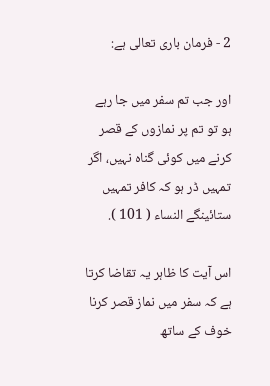2 - فرمان بارى تعالى ہے:

اور جب تم سفر ميں جا رہے ہو تو تم پر نمازوں كے قصر كرنے ميں كوئى گناہ نہيں، اگر تمہيں ڈر ہو كہ كافر تمہيں ستائينگے النساء ( 101 ).

اس آيت كا ظاہر يہ تقاضا كرتا ہے كہ سفر ميں نماز قصر كرنا خوف كے ساتھ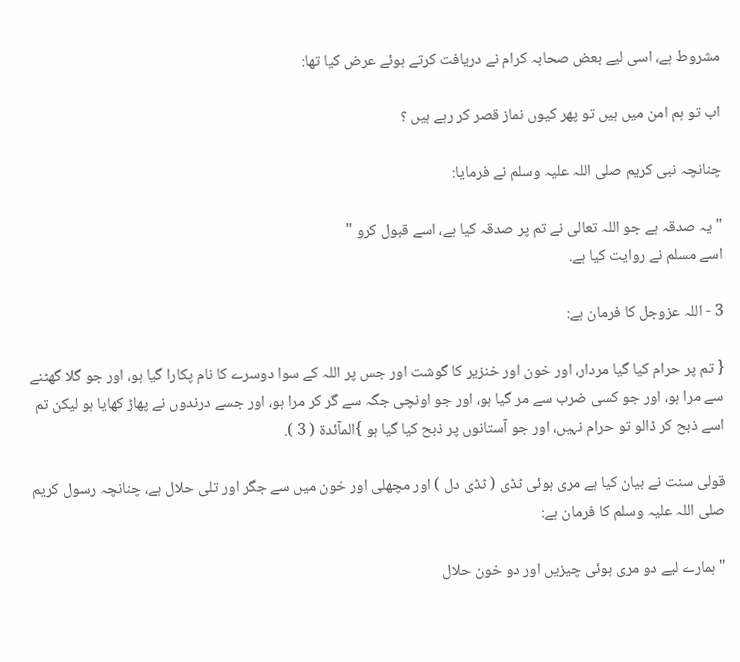مشروط ہے، اسى ليے بعض صحابہ كرام نے دريافت كرتے ہوئے عرض كيا تھا:

اب تو ہم امن ميں ہيں تو پھر كيوں نماز قصر كر رہے ہيں ؟

چنانچہ نبى كريم صلى اللہ عليہ وسلم نے فرمايا:

" يہ صدقہ ہے جو اللہ تعالى نے تم پر صدقہ كيا ہے، اسے قبول كرو "
اسے مسلم نے روايت كيا ہے.

3 - اللہ عزوجل كا فرمان ہے:

{ تم پر حرام كيا گيا مردار، اور خون اور خنزير كا گوشت اور جس پر اللہ كے سوا دوسرے كا نام پكارا گيا ہو، اور جو گلا گھٹنے سے مرا ہو، اور جو كسى ضرب سے مر گيا ہو، اور جو اونچى جگہ سے گر كر مرا ہو، اور جسے درندوں نے پھاڑ كھايا ہو ليكن تم اسے ذبح كر ڈالو تو حرام نہيں، اور جو آستانوں پر ذبح كيا گيا ہو }المآئدۃ ( 3 ).

قولى سنت نے بيان كيا ہے مرى ہوئى ٹڈى ( ٹڈى دل ) اور مچھلى اور خون ميں سے جگر اور تلى حلال ہے، چنانچہ رسول كريم صلى اللہ عليہ وسلم كا فرمان ہے:

" ہمارے ليے دو مرى ہوئى چيزيں اور دو خون حلال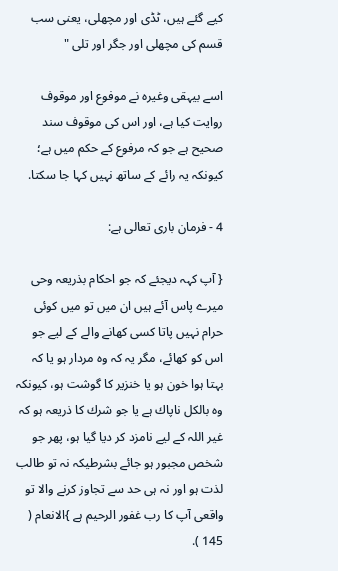كيے گئے ہيں، ٹڈى اور مچھلى، يعنى سب قسم كى مچھلى اور جگر اور تلى "

اسے بيہقى وغيرہ نے موفوع اور موقوف روايت كيا ہے، اور اس كى موقوف سند صحيح ہے جو كہ مرفوع كے حكم ميں ہے؛ كيونكہ يہ رائے كے ساتھ نہيں كہا جا سكتا.

4 - فرمان بارى تعالى ہے:

{ آپ كہہ ديجئے كہ جو احكام بذريعہ وحى ميرے پاس آئے ہيں ان ميں تو ميں كوئى حرام نہيں پاتا كسى كھانے والے كے ليے جو اس كو كھائے، مگر يہ كہ وہ مردار ہو يا كہ بہتا ہوا خون ہو يا خنزير كا گوشت ہو، كيونكہ وہ بالكل ناپاك ہے يا جو شرك كا ذريعہ ہو كہ غير اللہ كے ليے نامزد كر ديا گيا ہو، پھر جو شخص مجبور ہو جائے بشرطيكہ نہ تو طالب لذت ہو اور نہ ہى حد سے تجاوز كرنے والا تو واقعى آپ كا رب غفور الرحيم ہے }الانعام ( 145 ).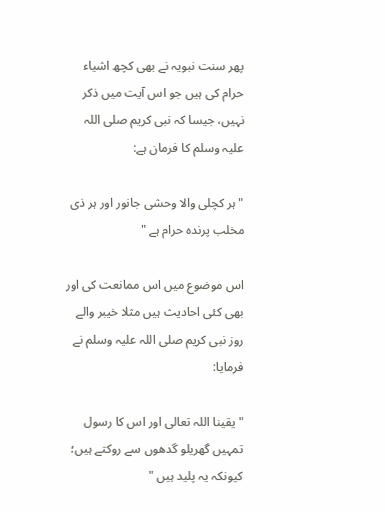پھر سنت نبويہ نے بھى كچھ اشياء حرام كى ہيں جو اس آيت ميں ذكر نہيں، جيسا كہ نبى كريم صلى اللہ عليہ وسلم كا فرمان ہے:

" ہر كچلى والا وحشى جانور اور ہر ذى مخلب پرندہ حرام ہے "

اس موضوع ميں اس ممانعت كى اور بھى كئى احاديث ہيں مثلا خيبر والے روز نبى كريم صلى اللہ عليہ وسلم نے فرمايا:

" يقينا اللہ تعالى اور اس كا رسول تمہيں گھريلو گدھوں سے روكتے ہيں؛ كيونكہ يہ پليد ہيں "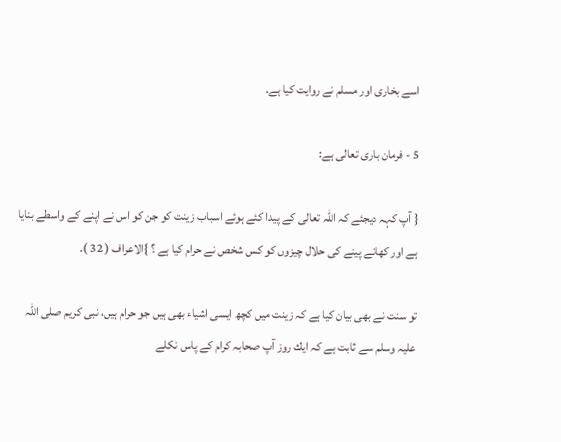اسے بخارى اور مسلم نے روايت كيا ہے.

5 - فرمان بارى تعالى ہے:

{ آپ كہہ ديجئے كہ اللہ تعالى كے پيدا كئے ہوئے اسباب زينت كو جن كو اس نے اپنے كے واسطے بنايا ہے اور كھانے پينے كى حلال چيزوں كو كس شخص نے حرام كيا ہے ؟ }الاعراف ( 32 ).

تو سنت نے بھى بيان كيا ہے كہ زينت ميں كچھ ايسى اشياء بھى ہيں جو حرام ہيں، نبى كريم صلى اللہ عليہ وسلم سے ثابت ہے كہ ايك روز آپ صحابہ كرام كے پاس نكلے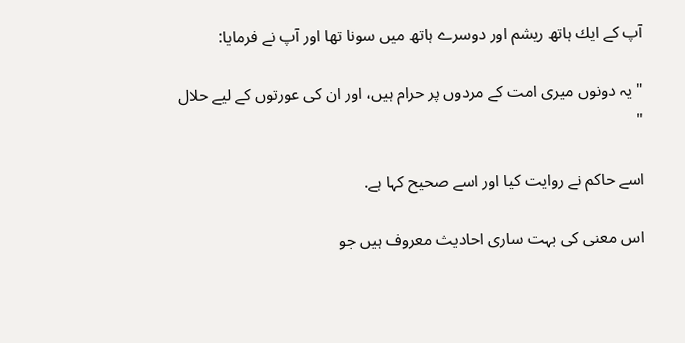آپ كے ايك ہاتھ ريشم اور دوسرے ہاتھ ميں سونا تھا اور آپ نے فرمايا:

" يہ دونوں ميرى امت كے مردوں پر حرام ہيں، اور ان كى عورتوں كے ليے حلال "

اسے حاكم نے روايت كيا اور اسے صحيح كہا ہے.

اس معنى كى بہت سارى احاديث معروف ہيں جو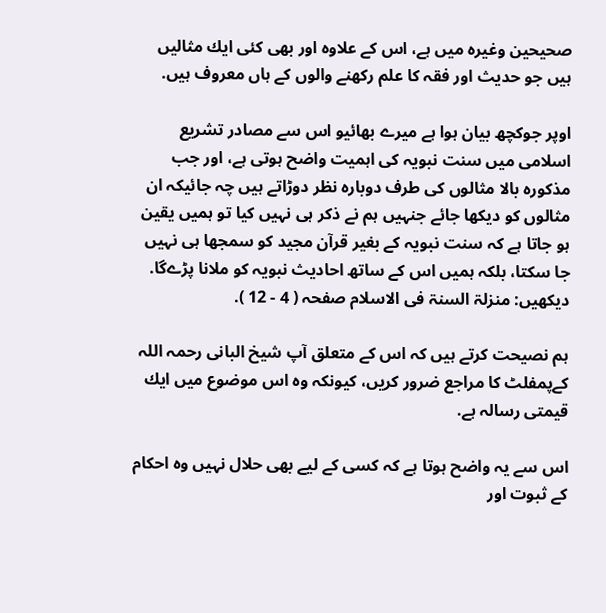صحيحين وغيرہ ميں ہے، اس كے علاوہ اور بھى كئى ايك مثاليں ہيں جو حديث اور فقہ كا علم ركھنے والوں كے ہاں معروف ہيں.

اوپر جوكچھ بيان ہوا ہے ميرے بھائيو اس سے مصادر تشريع اسلامى ميں سنت نبويہ كى اہميت واضح ہوتى ہے، اور جب مذكورہ بالا مثالوں كى طرف دوبارہ نظر دوڑاتے ہيں چہ جائيكہ ان مثالوں كو ديكھا جائے جنہيں ہم نے ذكر ہى نہيں كيا تو ہميں يقين ہو جاتا ہے كہ سنت نبويہ كے بغير قرآن مجيد كو سمجھا ہى نہيں جا سكتا، بلكہ ہميں اس كے ساتھ احاديث نبويہ كو ملانا پڑےگا.
ديكھيں: منزلۃ السنۃ فى الاسلام صفحہ ( 4 - 12 ).

ہم نصيحت كرتے ہيں كہ اس كے متعلق آپ شيخ البانى رحمہ اللہ كےپمفلٹ كا مراجع ضرور كريں، كيونكہ وہ اس موضوع ميں ايك قيمتى رسالہ ہے.

اس سے يہ واضح ہوتا ہے كہ كسى كے ليے بھى حلال نہيں وہ احكام كے ثبوت اور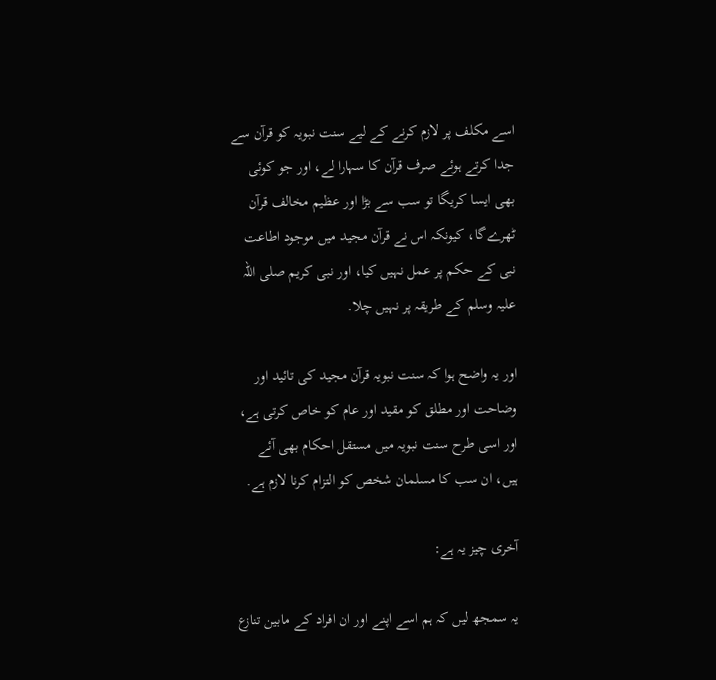اسے مكلف پر لازم كرنے كے ليے سنت نبويہ كو قرآن سے جدا كرتے ہوئے صرف قرآن كا سہارا لے، اور جو كوئى بھى ايسا كريگا تو سب سے بڑا اور عظيم مخالف قرآن ٹھرےگا، كيونكہ اس نے قرآن مجيد ميں موجود اطاعت نبى كے حكم پر عمل نہيں كيا، اور نبى كريم صلى اللہ عليہ وسلم كے طريقہ پر نہيں چلا.

اور يہ واضح ہوا كہ سنت نبويہ قرآن مجيد كى تائيد اور وضاحت اور مطلق كو مقيد اور عام كو خاص كرتى ہے، اور اسى طرح سنت نبويہ ميں مستقل احكام بھى آئے ہيں، ان سب كا مسلمان شخص كو التزام كرنا لازم ہے.

آخرى چيز يہ ہے:

يہ سمجھ ليں كہ ہم اسے اپنے اور ان افراد كے مابين تنازع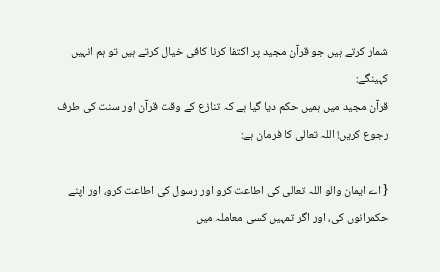شمار كرتے ہيں جو قرآن مجيد پر اكتفا كرنا كافى خيال كرتے ہيں تو ہم انہيں كہينگے:
قرآن مجيد ميں ہميں حكم ديا گيا ہے كہ تنازع كے وقت قرآن اور سنت كى طرف رجوع كريں! اللہ تعالى كا فرمان ہے:

{ اے ايمان والو اللہ تعالى كى اطاعت كرو اور رسول كى اطاعت كرو، اور اپنے حكمرانوں كى، اور اگر تمہيں كسى معاملہ ميں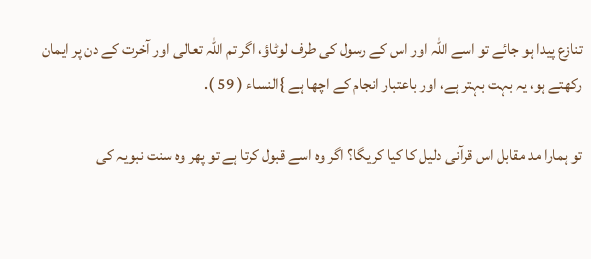تنازع پيدا ہو جائے تو اسے اللہ اور اس كے رسول كى طرف لوٹاؤ، اگر تم اللہ تعالى اور آخرت كے دن پر ايمان ركھتے ہو، يہ بہت بہتر ہے، اور باعتبار انجام كے اچھا ہے }النساء ( 59 ).

تو ہمارا مد مقابل اس قرآنى دليل كا كيا كريگا؟ اگر وہ اسے قبول كرتا ہے تو پھر وہ سنت نبويہ كى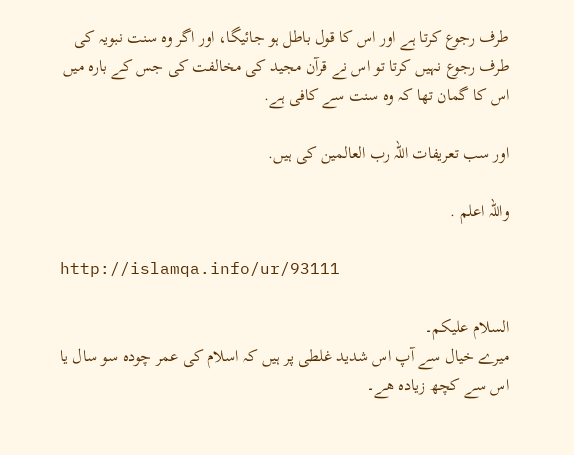طرف رجوع كرتا ہے اور اس كا قول باطل ہو جائيگا، اور اگر وہ سنت نبويہ كى طرف رجوع نہيں كرتا تو اس نے قرآن مجيد كى مخالفت كى جس كے بارہ ميں اس كا گمان تھا كہ وہ سنت سے كافى ہے.

اور سب تعريفات اللہ رب العالمين كى ہيں.

واللہ اعلم .

http://islamqa.info/ur/93111

السلام علیکم۔
میرے خیال سے آپ اس شدید غلطی پر ہیں کہ اسلام کی عمر چودہ سو سال یا اس سے کچھ زیادہ ھے۔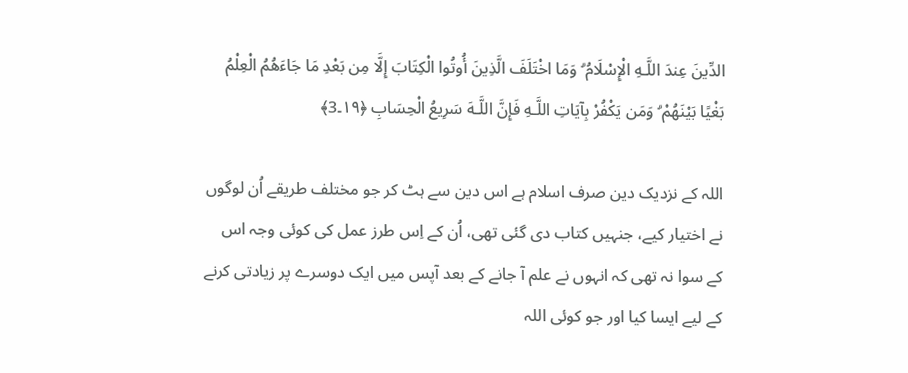الدِّينَ عِندَ اللَّـهِ الْإِسْلَامُ ۗ وَمَا اخْتَلَفَ الَّذِينَ أُوتُوا الْكِتَابَ إِلَّا مِن بَعْدِ مَا جَاءَهُمُ الْعِلْمُ بَغْيًا بَيْنَهُمْ ۗ وَمَن يَكْفُرْ بِآيَاتِ اللَّـهِ فَإِنَّ اللَّـهَ سَرِيعُ الْحِسَابِ ﴿١٩۔3﴾

اللہ کے نزدیک دین صرف اسلام ہے اس دین سے ہٹ کر جو مختلف طریقے اُن لوگوں نے اختیار کیے، جنہیں کتاب دی گئی تھی، اُن کے اِس طرز عمل کی کوئی وجہ اس کے سوا نہ تھی کہ انہوں نے علم آ جانے کے بعد آپس میں ایک دوسرے پر زیادتی کرنے کے لیے ایسا کیا اور جو کوئی اللہ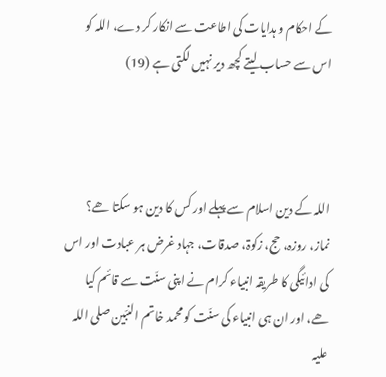کے احکام و ہدایات کی اطاعت سے انکار کر دے، اللہ کو اس سے حساب لیتے کچھ دیر نہیں لگتی ہے (19)



اللہ کے دین اسلام سے پہلے اور کس کا دین ہو سکتا ھے؟
نماز، روزہ، حج، زکوۃ، صدقات، جہاد غرض ہر عبادت اور اس کی ادائیگی کا طریقہ انبیاء کرام نے اپنی سنّت سے قائم کیا ھے، اور ان ہی انبیاء کی سنّت کو محمد خاتم النبّین صلی اللہ علیہ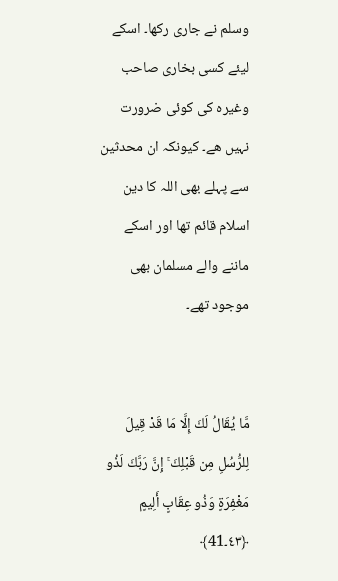وسلم نے جاری رکھا۔ اسکے لیئے کسی بخاری صاحب وغیرہ کی کوئی ضرورت نہیں ھے۔ کیونکہ ان محدثین سے پہلے بھی اللہ کا دین اسلام قائم تھا اور اسکے ماننے والے مسلمان بھی موجود تھے۔


مَّا يُقَالُ لَكَ إِلَّا مَا قَدْ قِيلَ لِلرُّسُلِ مِن قَبْلِكَ ۚ إِنَّ رَبَّكَ لَذُو مَغْفِرَةٍ وَذُو عِقَابٍ أَلِيمٍ ﴿٤٣۔41﴾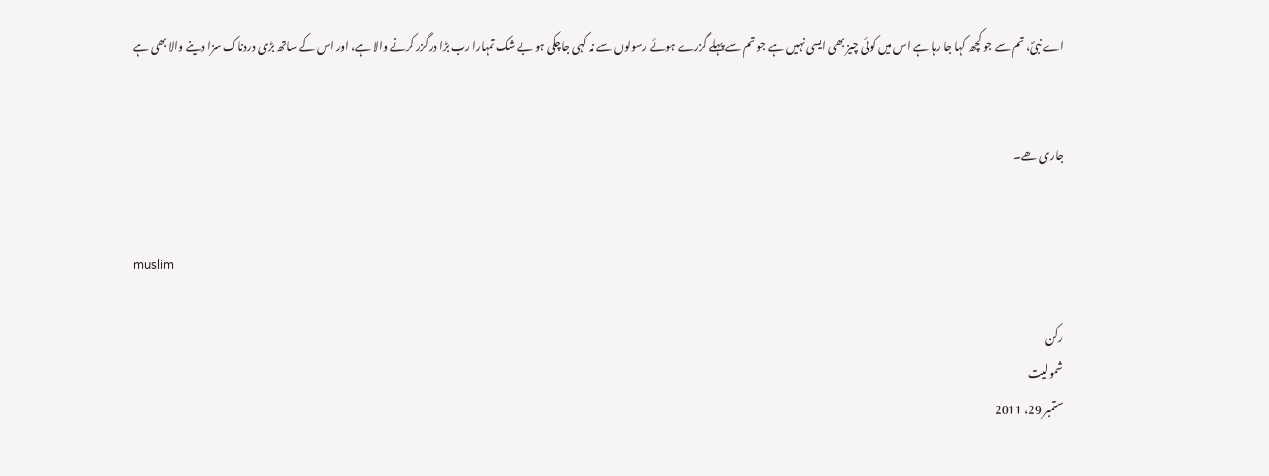اے نبیؐ، تم سے جو کچھ کہا جا رہا ہے اس میں کوئی چیز بھی ایسی نہیں ہے جو تم سے پہلے گزرے ہوئے رسولوں سے نہ کہی جاچکی ہو بے شک تمہارا رب بڑا درگزر کرنے والا ہے، اور اس کے ساتھ بڑی دردناک سزا دینے والا بھی ہے


جاری ھے۔


muslim

رکن
شمولیت
ستمبر 29، 2011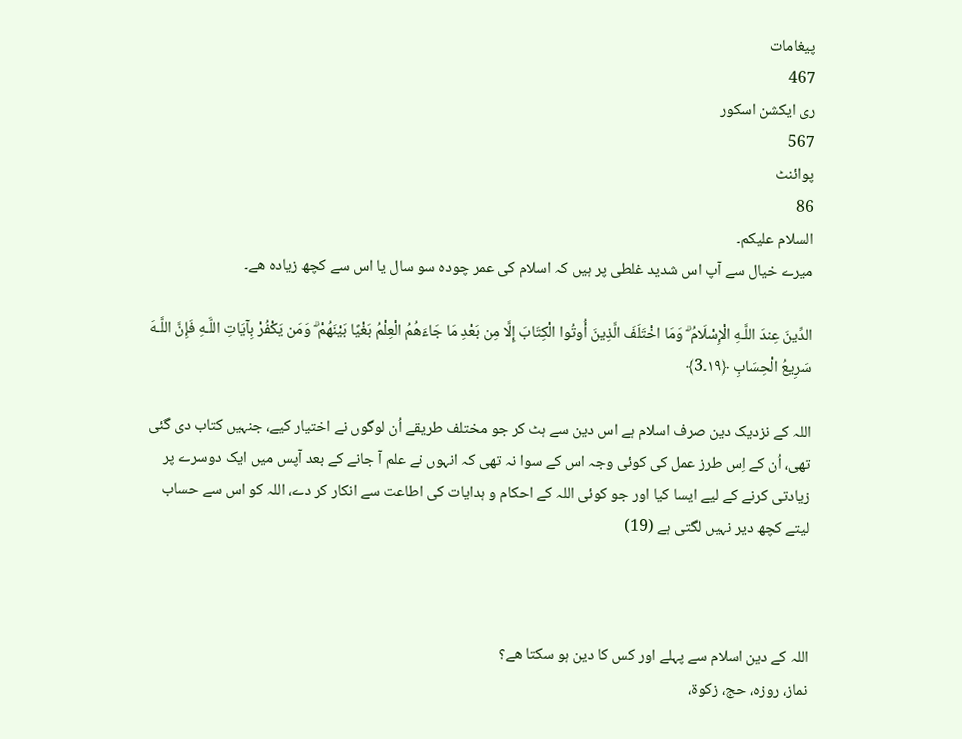پیغامات
467
ری ایکشن اسکور
567
پوائنٹ
86
السلام علیکم۔
میرے خیال سے آپ اس شدید غلطی پر ہیں کہ اسلام کی عمر چودہ سو سال یا اس سے کچھ زیادہ ھے۔

الدِّينَ عِندَ اللَّـهِ الْإِسْلَامُ ۗ وَمَا اخْتَلَفَ الَّذِينَ أُوتُوا الْكِتَابَ إِلَّا مِن بَعْدِ مَا جَاءَهُمُ الْعِلْمُ بَغْيًا بَيْنَهُمْ ۗ وَمَن يَكْفُرْ بِآيَاتِ اللَّـهِ فَإِنَّ اللَّـهَ سَرِيعُ الْحِسَابِ ﴿١٩۔3﴾

اللہ کے نزدیک دین صرف اسلام ہے اس دین سے ہٹ کر جو مختلف طریقے اُن لوگوں نے اختیار کیے، جنہیں کتاب دی گئی تھی، اُن کے اِس طرز عمل کی کوئی وجہ اس کے سوا نہ تھی کہ انہوں نے علم آ جانے کے بعد آپس میں ایک دوسرے پر زیادتی کرنے کے لیے ایسا کیا اور جو کوئی اللہ کے احکام و ہدایات کی اطاعت سے انکار کر دے، اللہ کو اس سے حساب لیتے کچھ دیر نہیں لگتی ہے (19)



اللہ کے دین اسلام سے پہلے اور کس کا دین ہو سکتا ھے؟
نماز، روزہ، حج، زکوۃ،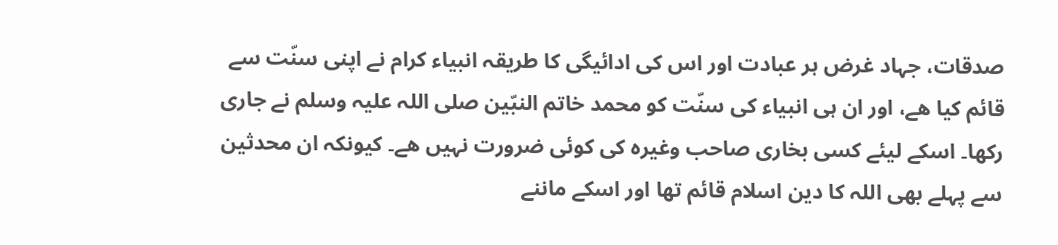صدقات، جہاد غرض ہر عبادت اور اس کی ادائیگی کا طریقہ انبیاء کرام نے اپنی سنّت سے قائم کیا ھے، اور ان ہی انبیاء کی سنّت کو محمد خاتم النبّین صلی اللہ علیہ وسلم نے جاری رکھا۔ اسکے لیئے کسی بخاری صاحب وغیرہ کی کوئی ضرورت نہیں ھے۔ کیونکہ ان محدثین سے پہلے بھی اللہ کا دین اسلام قائم تھا اور اسکے ماننے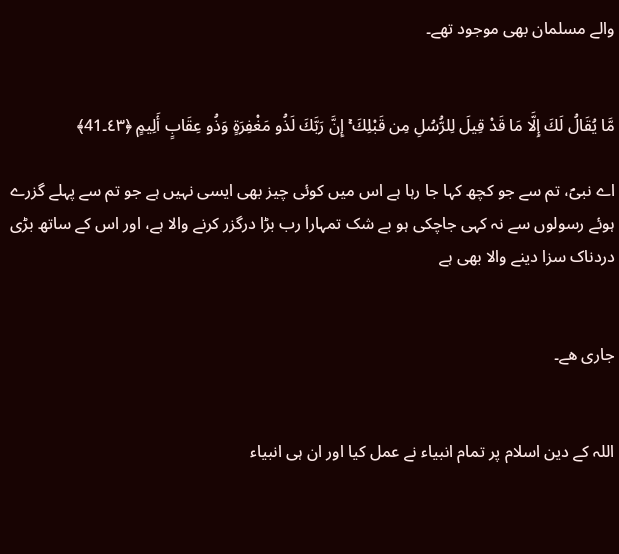والے مسلمان بھی موجود تھے۔


مَّا يُقَالُ لَكَ إِلَّا مَا قَدْ قِيلَ لِلرُّسُلِ مِن قَبْلِكَ ۚ إِنَّ رَبَّكَ لَذُو مَغْفِرَةٍ وَذُو عِقَابٍ أَلِيمٍ ﴿٤٣۔41﴾

اے نبیؐ، تم سے جو کچھ کہا جا رہا ہے اس میں کوئی چیز بھی ایسی نہیں ہے جو تم سے پہلے گزرے ہوئے رسولوں سے نہ کہی جاچکی ہو بے شک تمہارا رب بڑا درگزر کرنے والا ہے، اور اس کے ساتھ بڑی دردناک سزا دینے والا بھی ہے


جاری ھے۔


اللہ کے دین اسلام پر تمام انبیاء نے عمل کیا اور ان ہی انبیاء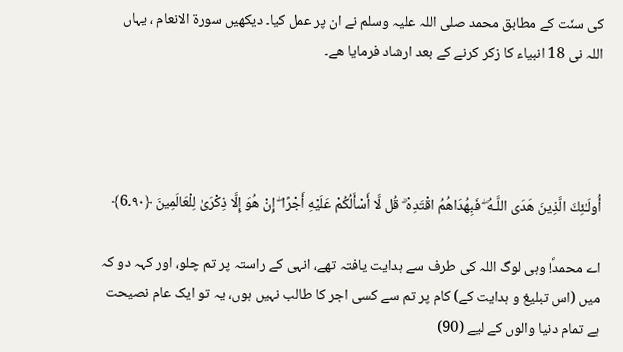کی سنّت کے مطابق محمد صلی اللہ علیہ وسلم نے ان پر عمل کیا۔ دیکھیں سورۃ الانعام ، یہاں اللہ نی 18 انبیاء کا زکر کرنے کے بعد ارشاد فرمایا ھے۔




أُولَـٰئِكَ الَّذِينَ هَدَى اللَّـهُ ۖ فَبِهُدَاهُمُ اقْتَدِهْ ۗ قُل لَّا أَسْأَلُكُمْ عَلَيْهِ أَجْرًا ۖ إِنْ هُوَ إِلَّا ذِكْرَىٰ لِلْعَالَمِينَ ﴿٩٠۔6﴾

اے محمدؐ! وہی لوگ اللہ کی طرف سے ہدایت یافتہ تھے، انہی کے راستہ پر تم چلو، اور کہہ دو کہ میں (اس تبلیغ و ہدایت کے) کام پر تم سے کسی اجر کا طالب نہیں ہوں، یہ تو ایک عام نصیحت ہے تمام دنیا والوں کے لیے (90)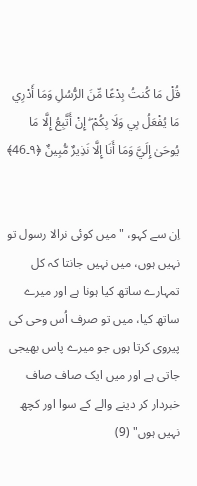قُلْ مَا كُنتُ بِدْعًا مِّنَ الرُّسُلِ وَمَا أَدْرِي مَا يُفْعَلُ بِي وَلَا بِكُمْ ۖ إِنْ أَتَّبِعُ إِلَّا مَا يُوحَىٰ إِلَيَّ وَمَا أَنَا إِلَّا نَذِيرٌ مُّبِينٌ ﴿٩۔46﴾


اِن سے کہو، "میں کوئی نرالا رسول تو نہیں ہوں، میں نہیں جانتا کہ کل تمہارے ساتھ کیا ہونا ہے اور میرے ساتھ کیا، میں تو صرف اُس وحی کی پیروی کرتا ہوں جو میرے پاس بھیجی جاتی ہے اور میں ایک صاف صاف خبردار کر دینے والے کے سوا اور کچھ نہیں ہوں" (9)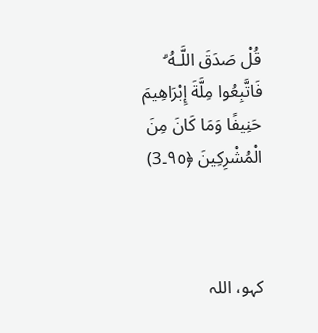قُلْ صَدَقَ اللَّـهُ ۗ فَاتَّبِعُوا مِلَّةَ إِبْرَاهِيمَ حَنِيفًا وَمَا كَانَ مِنَ الْمُشْرِكِينَ ﴿٩٥۔3)



کہو، اللہ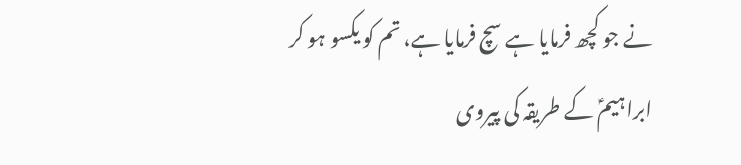نے جو کچھ فرمایا ہے سچ فرمایا ہے، تم کو یکسو ہو کر ابراہیمؑ کے طریقہ کی پیروی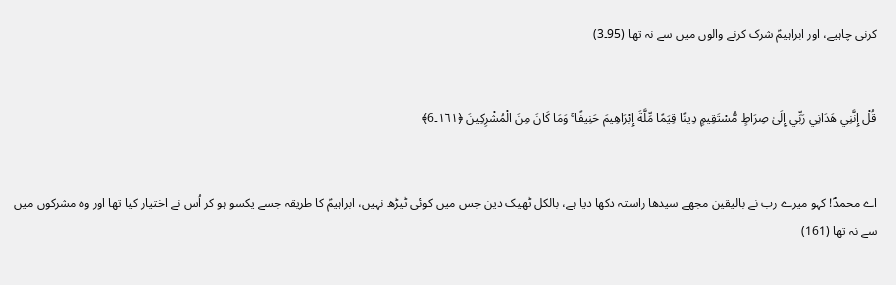کرنی چاہیے، اور ابراہیمؑ شرک کرنے والوں میں سے نہ تھا (95۔3)


قُلْ إِنَّنِي هَدَانِي رَبِّي إِلَىٰ صِرَاطٍ مُّسْتَقِيمٍ دِينًا قِيَمًا مِّلَّةَ إِبْرَاهِيمَ حَنِيفًا ۚ وَمَا كَانَ مِنَ الْمُشْرِكِينَ ﴿١٦١۔6﴾


اے محمدؐ! کہو میرے رب نے بالیقین مجھے سیدھا راستہ دکھا دیا ہے، بالکل ٹھیک دین جس میں کوئی ٹیڑھ نہیں، ابراہیمؑ کا طریقہ جسے یکسو ہو کر اُس نے اختیار کیا تھا اور وہ مشرکوں میں سے نہ تھا (161)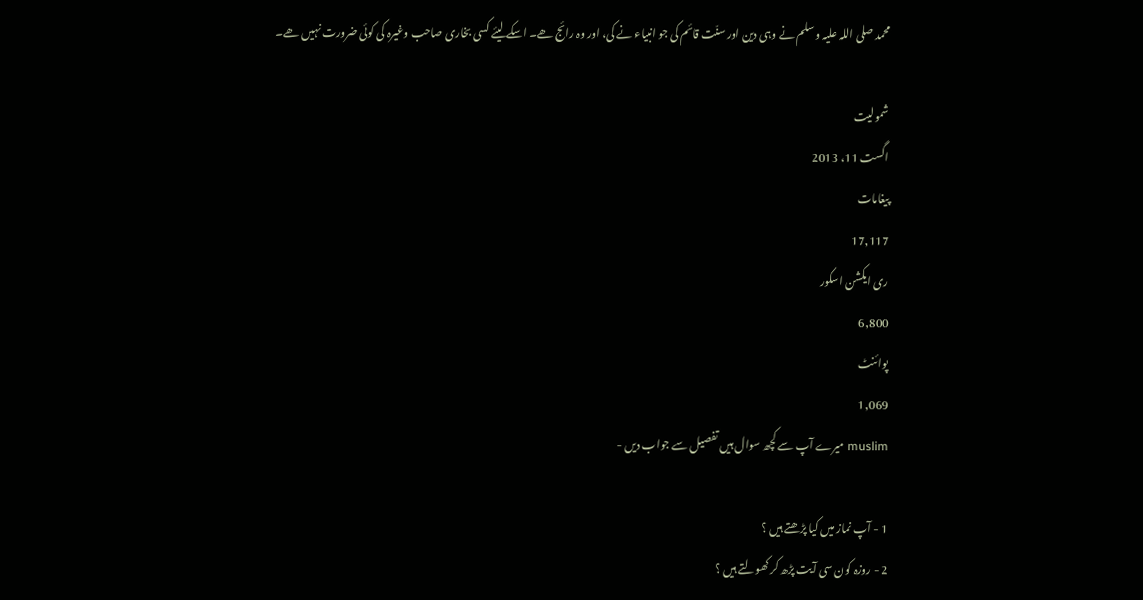محمد صلی اللہ علیہ وسلم نے وہی دین اور سنّت قائم کی جو انبیاء نے کی، اور وہ رائج ھے۔ اسکے لیئے کسی بخاری صاحب وغیرہ کی کوئی ضرورت نہیں ھے۔

شمولیت
اگست 11، 2013
پیغامات
17,117
ری ایکشن اسکور
6,800
پوائنٹ
1,069
muslim میرے آپ سے کچھ سوال ہیں تفصیل سے جواب دیں -

1 - آپ نماز میں کیا پڑھتے ہیں ؟
2 - روزہ کون سی آیت پڑھ کر کھولتے ہیں ؟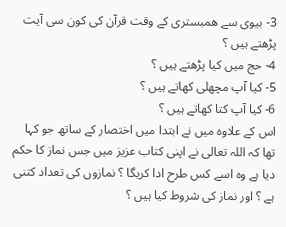3- بیوی سے ھمبستری کے وقت قرآن کی کون سی آیت پڑھتے ہیں ؟
4- حج میں کیا پڑھتے ہیں ؟
5- کیا آپ مچھلی کھاتے ہیں ؟
6- کیا آپ کتا کھاتے ہیں ؟
اس كے علاوہ میں نے ابتدا ميں اختصار كے ساتھ جو كہا تھا كہ اللہ تعالى نے اپنى كتاب عزيز ميں جس نماز كا حكم ديا ہے وہ اسے كس طرح ادا كريگا ؟ نمازوں كى تعداد كتنى ہے ؟ اور نماز كى شروط كيا ہيں ؟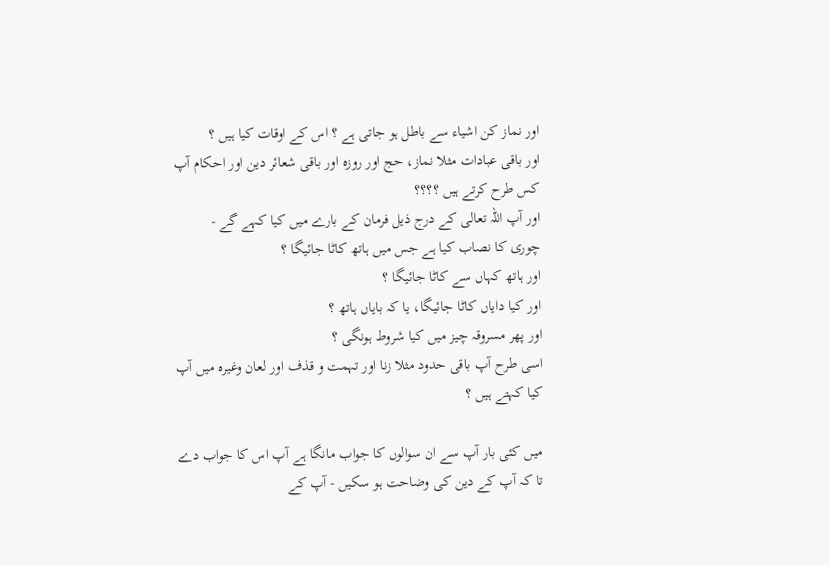اور نماز كن اشياء سے باطل ہو جاتى ہے ؟ اس كے اوقات كيا ہيں ؟
اور باقى عبادات مثلا نماز، حج اور روزہ اور باقى شعائر دين اور احكام آپ کس طرح کرتے ہيں ؟؟؟؟
اور آپ اللہ تعالى كے درج ذيل فرمان کے بارے میں کیا کہے گے -
چورى كا نصاب كيا ہے جس ميں ہاتھ كاٹا جائيگا ؟
اور ہاتھ كہاں سے كاٹا جائيگا ؟
اور كيا داياں كاٹا جائيگا، يا كہ باياں ہاتھ ؟
اور پھر مسروقہ چيز ميں كيا شروط ہونگى ؟
اسى طرح آپ باقى حدود مثلا زنا اور تہمت و قذف اور لعان وغيرہ ميں آپ کیا کہتے ہيں ؟

میں کئی بار آپ سے ان سوالوں کا جواب مانگا ہے آپ اس کا جواب دے تا کہ آپ کے دین کی وضاحت ہو سکیں - آپ کے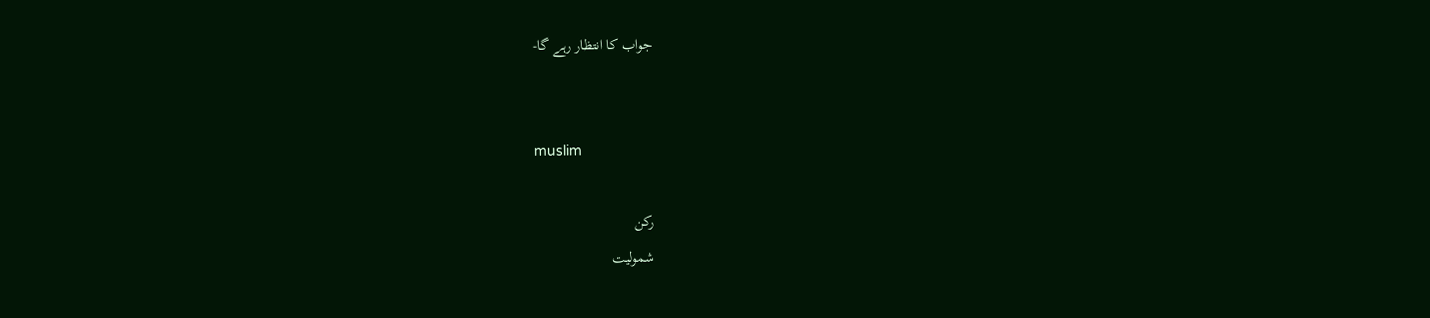جواب کا انتظار رہے گا-


muslim

رکن
شمولیت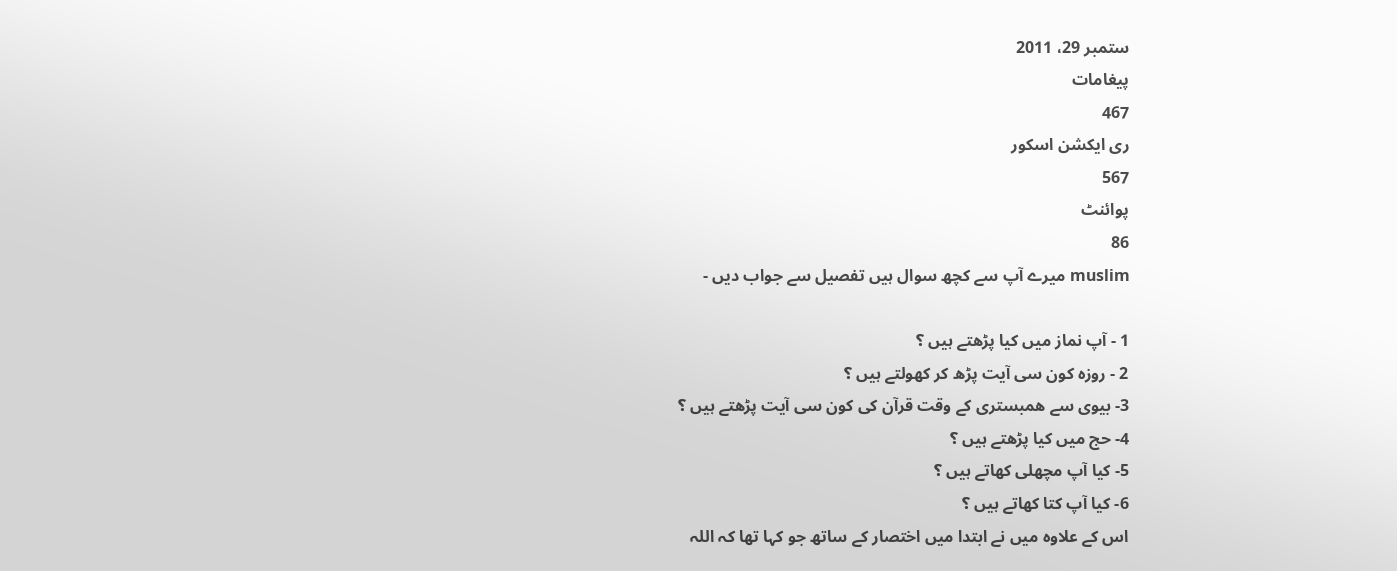ستمبر 29، 2011
پیغامات
467
ری ایکشن اسکور
567
پوائنٹ
86
muslim میرے آپ سے کچھ سوال ہیں تفصیل سے جواب دیں -

1 - آپ نماز میں کیا پڑھتے ہیں ؟
2 - روزہ کون سی آیت پڑھ کر کھولتے ہیں ؟
3- بیوی سے ھمبستری کے وقت قرآن کی کون سی آیت پڑھتے ہیں ؟
4- حج میں کیا پڑھتے ہیں ؟
5- کیا آپ مچھلی کھاتے ہیں ؟
6- کیا آپ کتا کھاتے ہیں ؟
اس كے علاوہ میں نے ابتدا ميں اختصار كے ساتھ جو كہا تھا كہ اللہ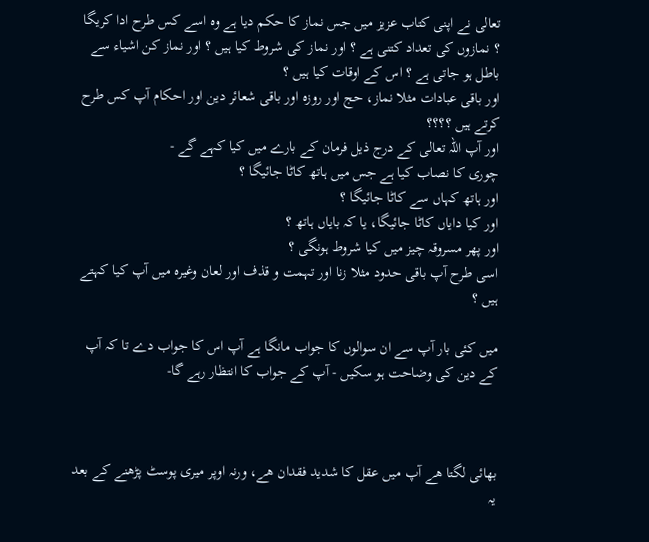تعالى نے اپنى كتاب عزيز ميں جس نماز كا حكم ديا ہے وہ اسے كس طرح ادا كريگا ؟ نمازوں كى تعداد كتنى ہے ؟ اور نماز كى شروط كيا ہيں ؟ اور نماز كن اشياء سے باطل ہو جاتى ہے ؟ اس كے اوقات كيا ہيں ؟
اور باقى عبادات مثلا نماز، حج اور روزہ اور باقى شعائر دين اور احكام آپ کس طرح کرتے ہيں ؟؟؟؟
اور آپ اللہ تعالى كے درج ذيل فرمان کے بارے میں کیا کہے گے -
چورى كا نصاب كيا ہے جس ميں ہاتھ كاٹا جائيگا ؟
اور ہاتھ كہاں سے كاٹا جائيگا ؟
اور كيا داياں كاٹا جائيگا، يا كہ باياں ہاتھ ؟
اور پھر مسروقہ چيز ميں كيا شروط ہونگى ؟
اسى طرح آپ باقى حدود مثلا زنا اور تہمت و قذف اور لعان وغيرہ ميں آپ کیا کہتے ہيں ؟

میں کئی بار آپ سے ان سوالوں کا جواب مانگا ہے آپ اس کا جواب دے تا کہ آپ کے دین کی وضاحت ہو سکیں - آپ کے جواب کا انتظار رہے گا-



بھائی لگتا ھے آپ میں عقل کا شدید فقدان ھے، ورنہ اوپر میری پوسٹ پڑھنے کے بعد یہ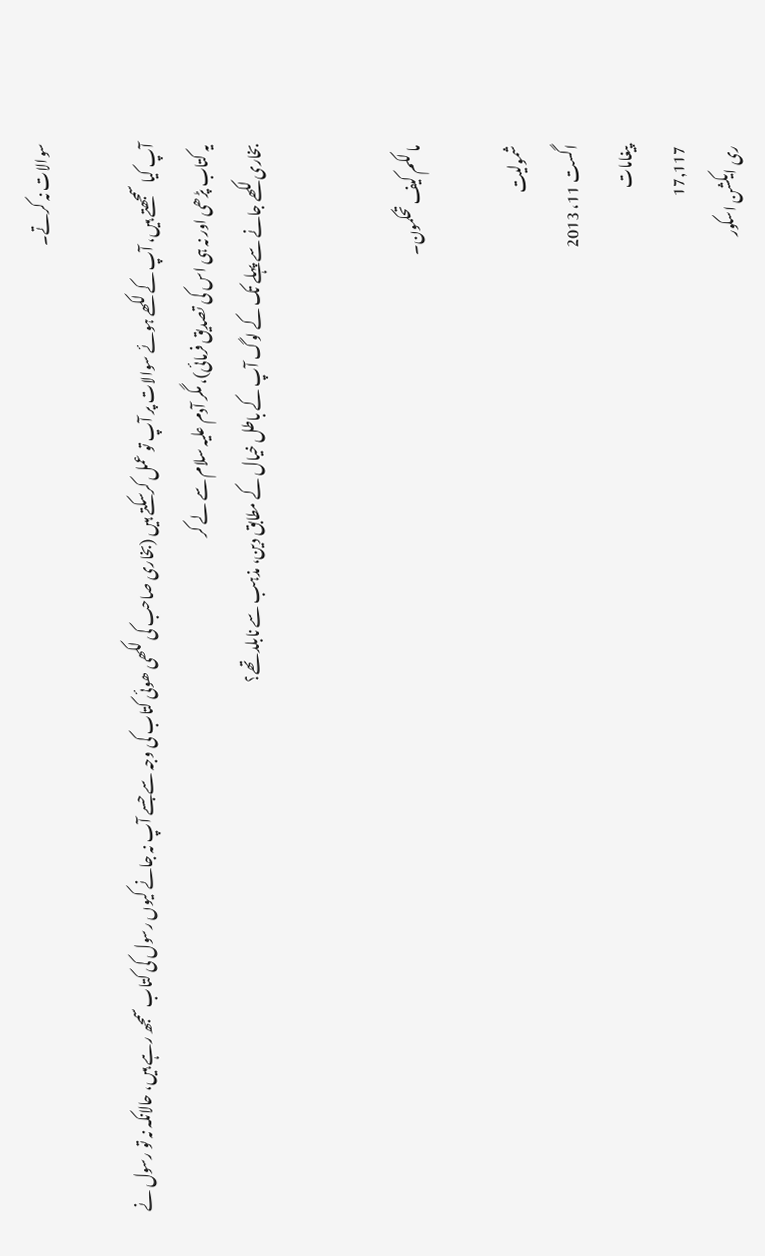سوالات نہ کرتے۔

آپ کیا سمجھتے ہیں، آپ کے لکھے ہوئے سوالات پر آپ تو عمل کرسکتے ہیں (بخاری صاحب کی لکھی ھوئی کتاب کی وجہ سے جسے آپ نہ جانے کیوں رسول کی کتاب سمجھ رہے ہیں، حالانکہ نہ تو رسول نے یہ کتاب پڑھی اور نہ ہی اس کی تصدیق فرمائی)، مگر آدم علیہ سلام سے لے کر
بخاری لکھے جانے سے پہلے تک کے لوگ آپ کے باطل خیال کے مطابق دین، مذہب سے نابلد تھے؟


ما لکم کیف تحکمون۔

شمولیت
اگست 11، 2013
پیغامات
17,117
ری ایکشن اسکور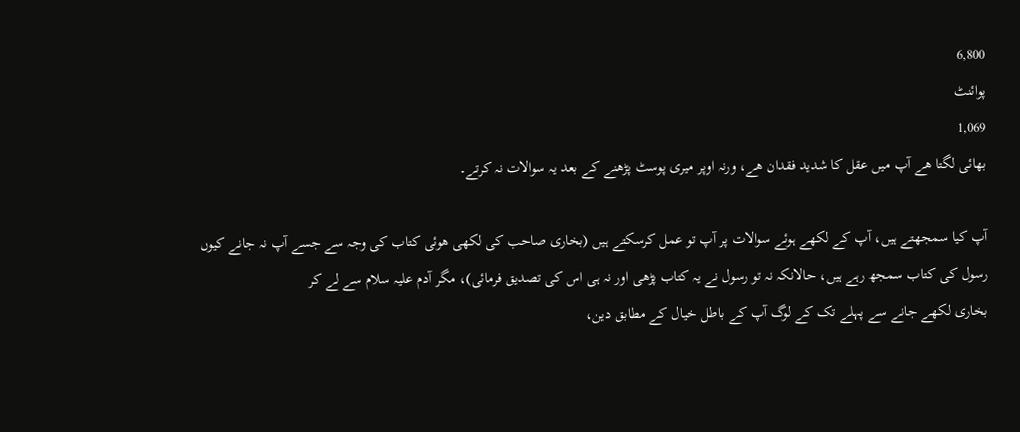6,800
پوائنٹ
1,069
بھائی لگتا ھے آپ میں عقل کا شدید فقدان ھے، ورنہ اوپر میری پوسٹ پڑھنے کے بعد یہ سوالات نہ کرتے۔

آپ کیا سمجھتے ہیں، آپ کے لکھے ہوئے سوالات پر آپ تو عمل کرسکتے ہیں (بخاری صاحب کی لکھی ھوئی کتاب کی وجہ سے جسے آپ نہ جانے کیوں رسول کی کتاب سمجھ رہے ہیں، حالانکہ نہ تو رسول نے یہ کتاب پڑھی اور نہ ہی اس کی تصدیق فرمائی)، مگر آدم علیہ سلام سے لے کر
بخاری لکھے جانے سے پہلے تک کے لوگ آپ کے باطل خیال کے مطابق دین،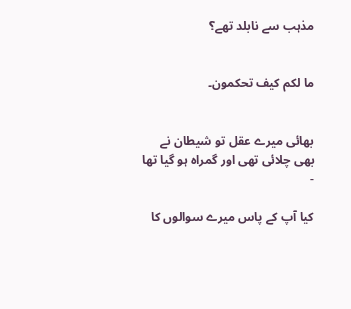مذہب سے نابلد تھے؟


ما لکم کیف تحکمون۔


بھائی میرے عقل تو شیطان نے بھی چلائی تھی اور گمراہ ہو گیا تھا -

کیا آپ کے پاس میرے سوالوں کا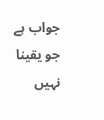جواب ہے جو یقینا نہیں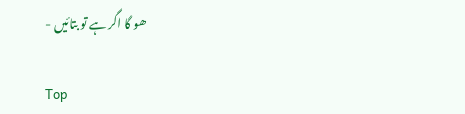ھو گا اگر ہے تو بتائیں -

Top